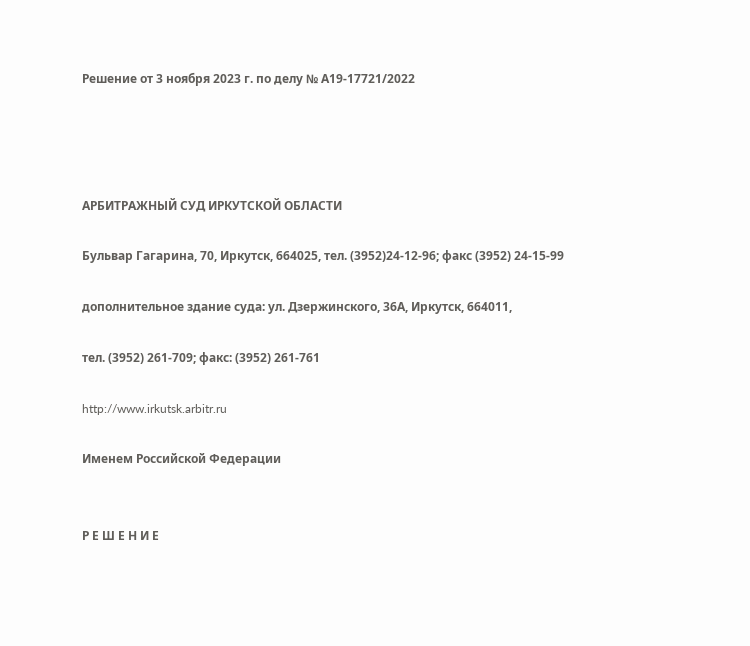Решение от 3 ноября 2023 г. по делу № А19-17721/2022




АРБИТРАЖНЫЙ СУД ИРКУТСКОЙ ОБЛАСТИ

Бульвар Гагарина, 70, Иркутск, 664025, тел. (3952)24-12-96; факс (3952) 24-15-99

дополнительное здание суда: ул. Дзержинского, 36А, Иркутск, 664011,

тел. (3952) 261-709; факс: (3952) 261-761

http://www.irkutsk.arbitr.ru

Именем Российской Федерации


Р Е Ш Е Н И Е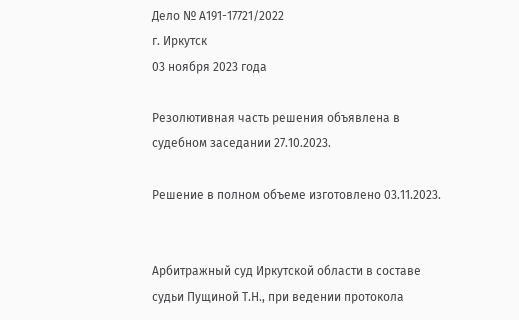Дело № А191-17721/2022
г. Иркутск
03 ноября 2023 года

Резолютивная часть решения объявлена в судебном заседании 27.10.2023.

Решение в полном объеме изготовлено 03.11.2023.


Арбитражный суд Иркутской области в составе судьи Пущиной Т.Н., при ведении протокола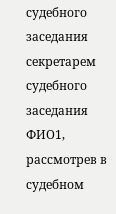судебного заседания секретарем судебного заседания ФИО1, рассмотрев в судебном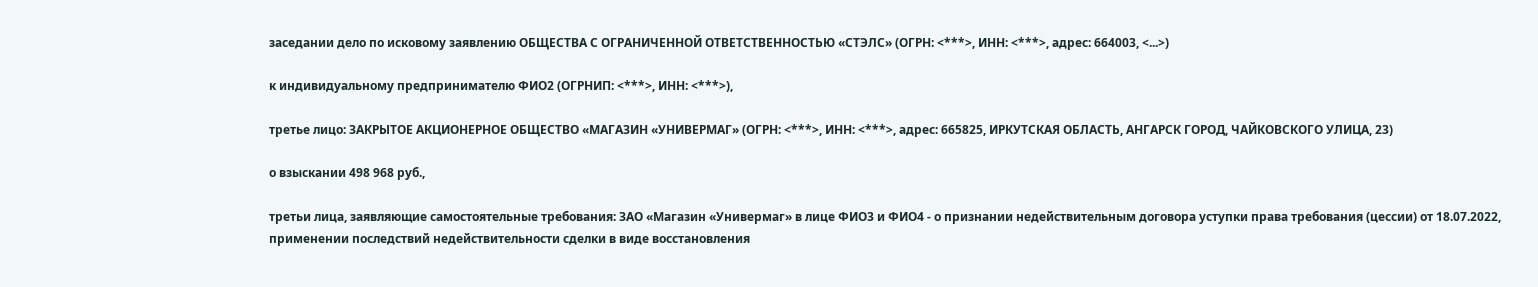заседании дело по исковому заявлению ОБЩЕСТВА С ОГРАНИЧЕННОЙ ОТВЕТСТВЕННОСТЬЮ «СТЭЛС» (ОГРН: <***>, ИНН: <***>, адрес: 664003, <...>)

к индивидуальному предпринимателю ФИО2 (ОГРНИП: <***>, ИНН: <***>),

третье лицо: ЗАКРЫТОЕ АКЦИОНЕРНОЕ ОБЩЕСТВО «МАГАЗИН «УНИВЕРМАГ» (ОГРН: <***>, ИНН: <***>, адрес: 665825, ИРКУТСКАЯ ОБЛАСТЬ, АНГАРСК ГОРОД, ЧАЙКОВСКОГО УЛИЦА, 23)

о взыскании 498 968 руб.,

третьи лица, заявляющие самостоятельные требования: ЗАО «Магазин «Универмаг» в лице ФИО3 и ФИО4 - о признании недействительным договора уступки права требования (цессии) от 18.07.2022, применении последствий недействительности сделки в виде восстановления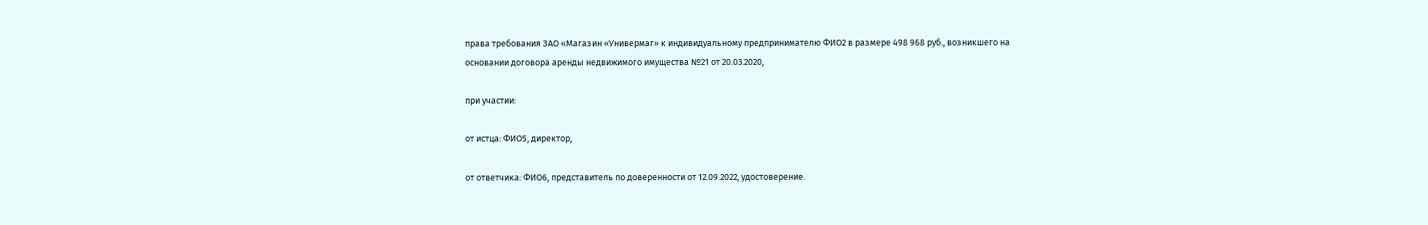права требования ЗАО «Магазин «Универмаг» к индивидуальному предпринимателю ФИО2 в размере 498 968 руб., возникшего на основании договора аренды недвижимого имущества №21 от 20.03.2020,

при участии:

от истца: ФИО5, директор,

от ответчика: ФИО6, представитель по доверенности от 12.09.2022, удостоверение.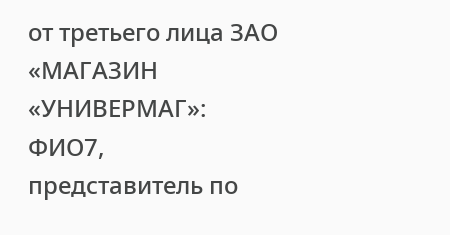от третьего лица ЗАО «МАГАЗИН «УНИВЕРМАГ»: ФИО7, представитель по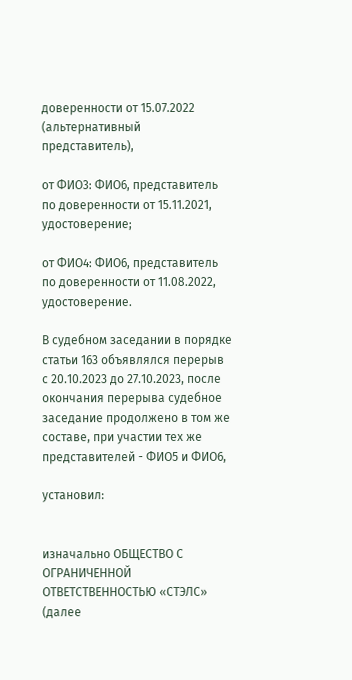доверенности от 15.07.2022 (альтернативный представитель),

от ФИО3: ФИО6, представитель по доверенности от 15.11.2021, удостоверение;

от ФИО4: ФИО6, представитель по доверенности от 11.08.2022, удостоверение.

В судебном заседании в порядке статьи 163 объявлялся перерыв с 20.10.2023 до 27.10.2023, после окончания перерыва судебное заседание продолжено в том же составе, при участии тех же представителей - ФИО5 и ФИО6,

установил:


изначально ОБЩЕСТВО С ОГРАНИЧЕННОЙ ОТВЕТСТВЕННОСТЬЮ «СТЭЛС» (далее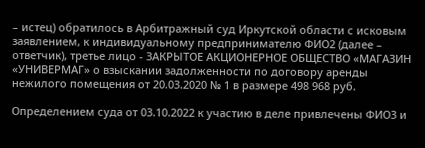– истец) обратилось в Арбитражный суд Иркутской области с исковым заявлением, к индивидуальному предпринимателю ФИО2 (далее – ответчик), третье лицо - ЗАКРЫТОЕ АКЦИОНЕРНОЕ ОБЩЕСТВО «МАГАЗИН «УНИВЕРМАГ» о взыскании задолженности по договору аренды нежилого помещения от 20.03.2020 № 1 в размере 498 968 руб.

Определением суда от 03.10.2022 к участию в деле привлечены ФИО3 и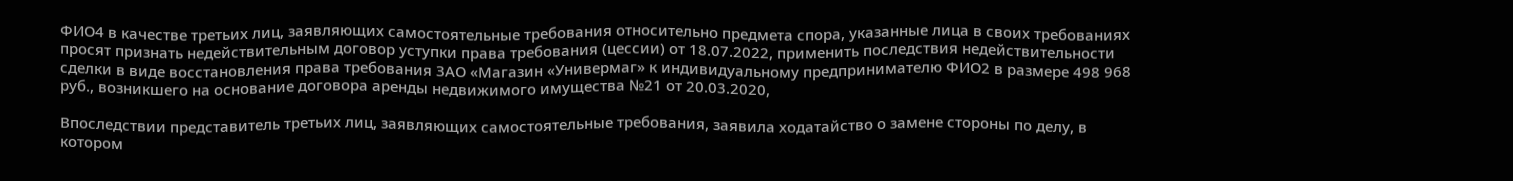ФИО4 в качестве третьих лиц, заявляющих самостоятельные требования относительно предмета спора, указанные лица в своих требованиях просят признать недействительным договор уступки права требования (цессии) от 18.07.2022, применить последствия недействительности сделки в виде восстановления права требования ЗАО «Магазин «Универмаг» к индивидуальному предпринимателю ФИО2 в размере 498 968 руб., возникшего на основание договора аренды недвижимого имущества №21 от 20.03.2020,

Впоследствии представитель третьих лиц, заявляющих самостоятельные требования, заявила ходатайство о замене стороны по делу, в котором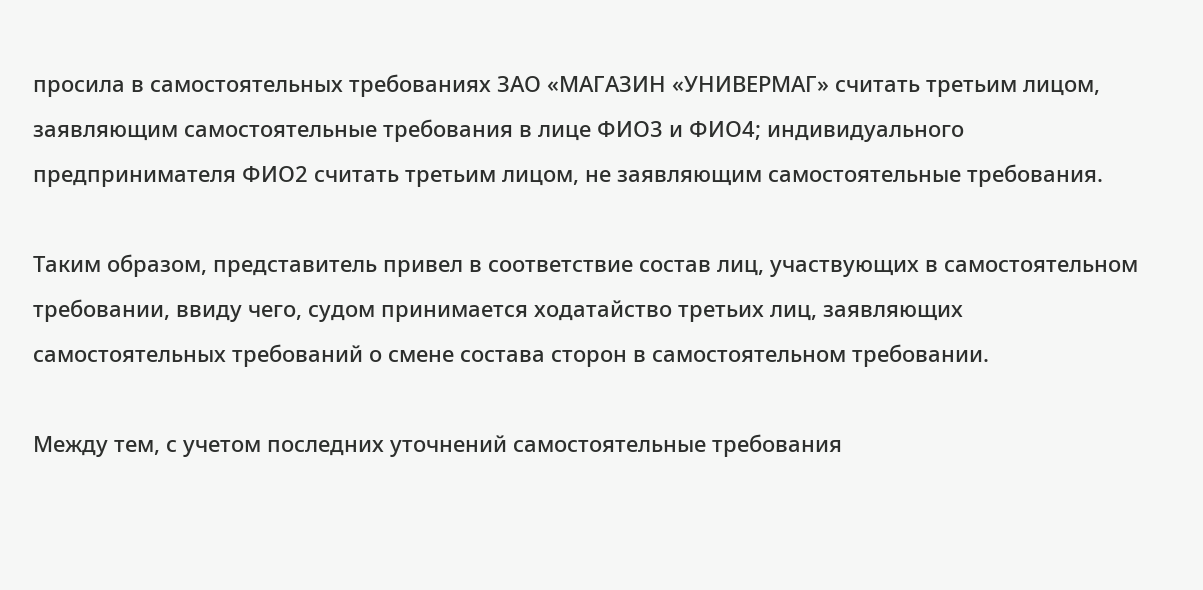просила в самостоятельных требованиях ЗАО «МАГАЗИН «УНИВЕРМАГ» считать третьим лицом, заявляющим самостоятельные требования в лице ФИО3 и ФИО4; индивидуального предпринимателя ФИО2 считать третьим лицом, не заявляющим самостоятельные требования.

Таким образом, представитель привел в соответствие состав лиц, участвующих в самостоятельном требовании, ввиду чего, судом принимается ходатайство третьих лиц, заявляющих самостоятельных требований о смене состава сторон в самостоятельном требовании.

Между тем, с учетом последних уточнений самостоятельные требования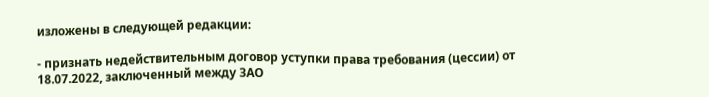изложены в следующей редакции:

- признать недействительным договор уступки права требования (цессии) от 18.07.2022, заключенный между ЗАО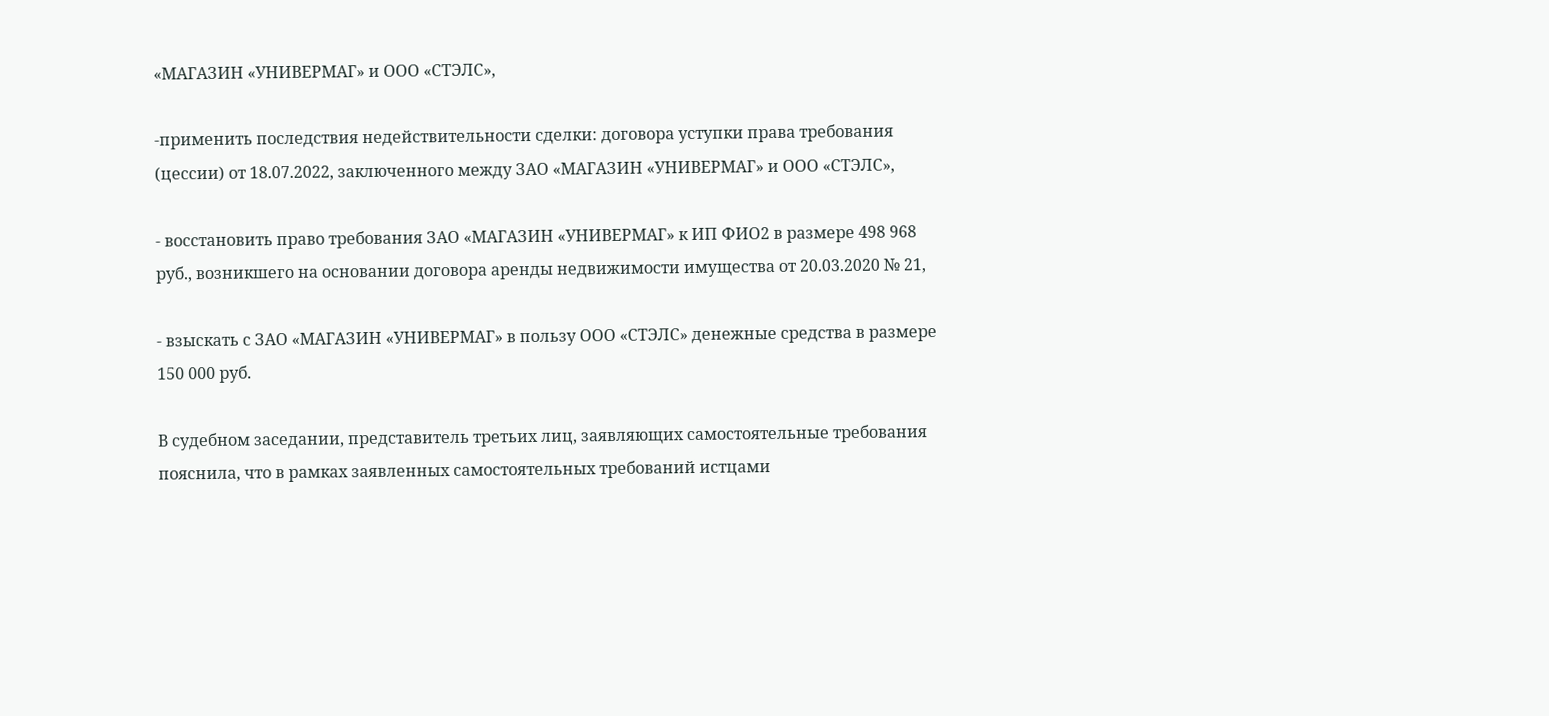«МАГАЗИН «УНИВЕРМАГ» и ООО «СТЭЛС»,

-применить последствия недействительности сделки: договора уступки права требования (цессии) от 18.07.2022, заключенного между ЗАО «МАГАЗИН «УНИВЕРМАГ» и ООО «СТЭЛС»,

- восстановить право требования ЗАО «МАГАЗИН «УНИВЕРМАГ» к ИП ФИО2 в размере 498 968 руб., возникшего на основании договора аренды недвижимости имущества от 20.03.2020 № 21,

- взыскать с ЗАО «МАГАЗИН «УНИВЕРМАГ» в пользу ООО «СТЭЛС» денежные средства в размере 150 000 руб.

В судебном заседании, представитель третьих лиц, заявляющих самостоятельные требования пояснила, что в рамках заявленных самостоятельных требований истцами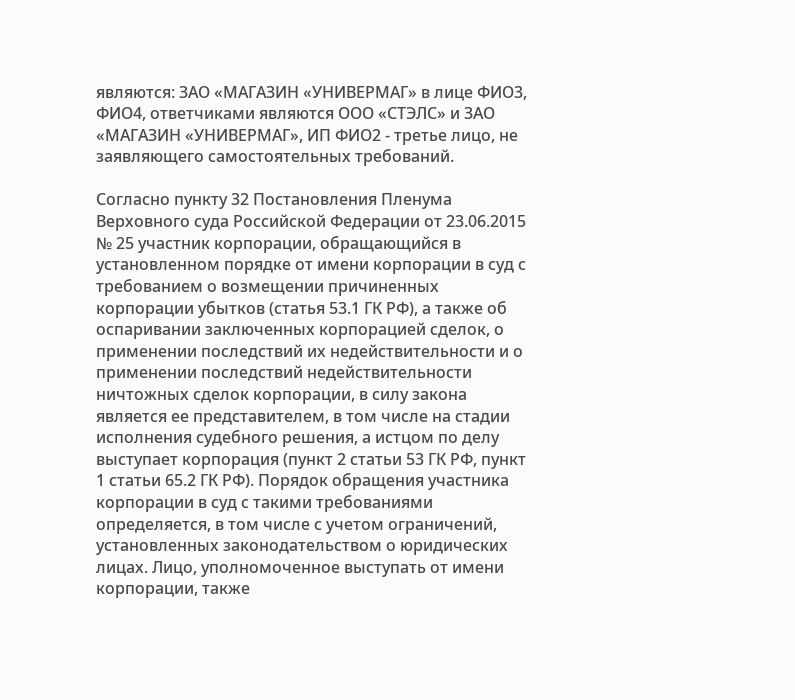являются: ЗАО «МАГАЗИН «УНИВЕРМАГ» в лице ФИО3, ФИО4, ответчиками являются ООО «СТЭЛС» и ЗАО «МАГАЗИН «УНИВЕРМАГ», ИП ФИО2 - третье лицо, не заявляющего самостоятельных требований.

Согласно пункту 32 Постановления Пленума Верховного суда Российской Федерации от 23.06.2015 № 25 участник корпорации, обращающийся в установленном порядке от имени корпорации в суд с требованием о возмещении причиненных корпорации убытков (статья 53.1 ГК РФ), а также об оспаривании заключенных корпорацией сделок, о применении последствий их недействительности и о применении последствий недействительности ничтожных сделок корпорации, в силу закона является ее представителем, в том числе на стадии исполнения судебного решения, а истцом по делу выступает корпорация (пункт 2 статьи 53 ГК РФ, пункт 1 статьи 65.2 ГК РФ). Порядок обращения участника корпорации в суд с такими требованиями определяется, в том числе с учетом ограничений, установленных законодательством о юридических лицах. Лицо, уполномоченное выступать от имени корпорации, также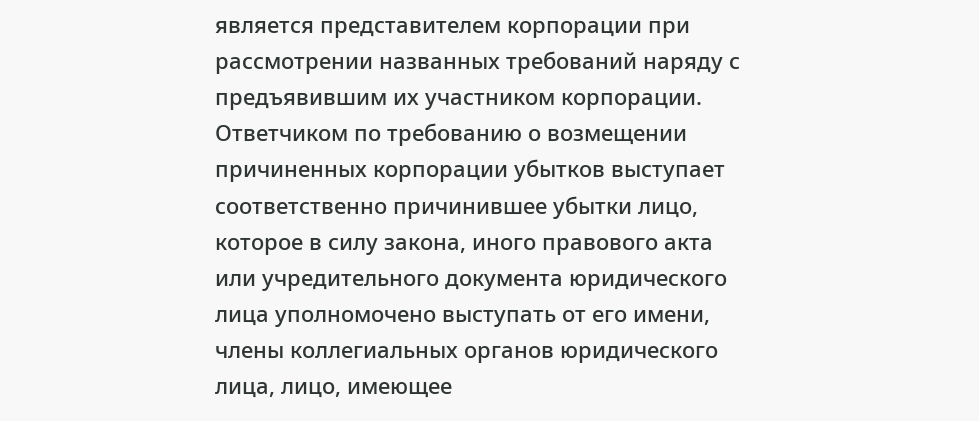является представителем корпорации при рассмотрении названных требований наряду с предъявившим их участником корпорации. Ответчиком по требованию о возмещении причиненных корпорации убытков выступает соответственно причинившее убытки лицо, которое в силу закона, иного правового акта или учредительного документа юридического лица уполномочено выступать от его имени, члены коллегиальных органов юридического лица, лицо, имеющее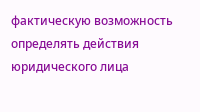фактическую возможность определять действия юридического лица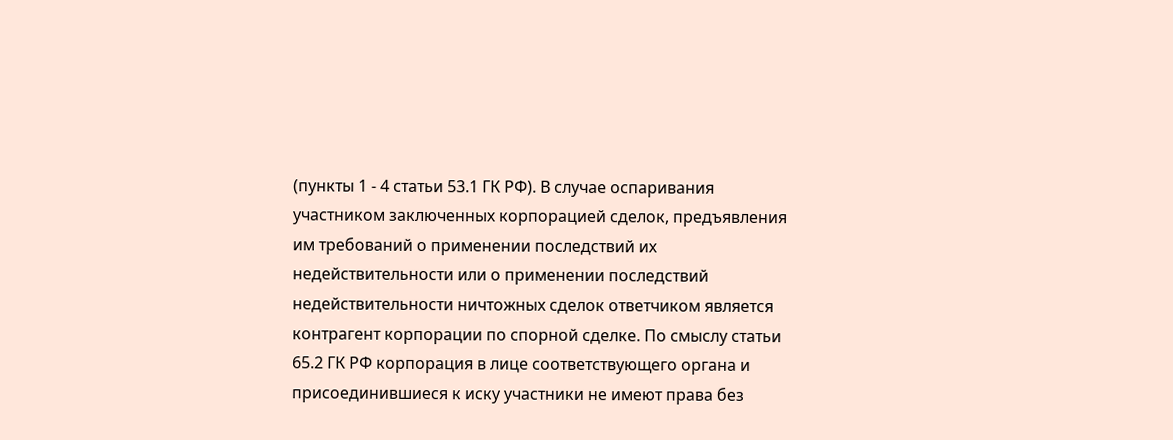(пункты 1 - 4 статьи 53.1 ГК РФ). В случае оспаривания участником заключенных корпорацией сделок, предъявления им требований о применении последствий их недействительности или о применении последствий недействительности ничтожных сделок ответчиком является контрагент корпорации по спорной сделке. По смыслу статьи 65.2 ГК РФ корпорация в лице соответствующего органа и присоединившиеся к иску участники не имеют права без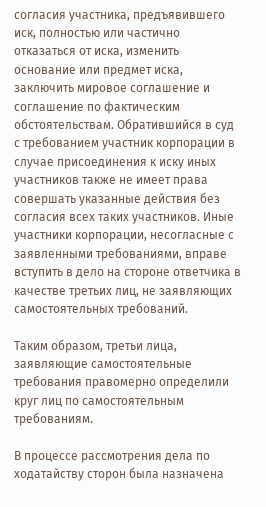согласия участника, предъявившего иск, полностью или частично отказаться от иска, изменить основание или предмет иска, заключить мировое соглашение и соглашение по фактическим обстоятельствам. Обратившийся в суд с требованием участник корпорации в случае присоединения к иску иных участников также не имеет права совершать указанные действия без согласия всех таких участников. Иные участники корпорации, несогласные с заявленными требованиями, вправе вступить в дело на стороне ответчика в качестве третьих лиц, не заявляющих самостоятельных требований.

Таким образом, третьи лица, заявляющие самостоятельные требования правомерно определили круг лиц по самостоятельным требованиям.

В процессе рассмотрения дела по ходатайству сторон была назначена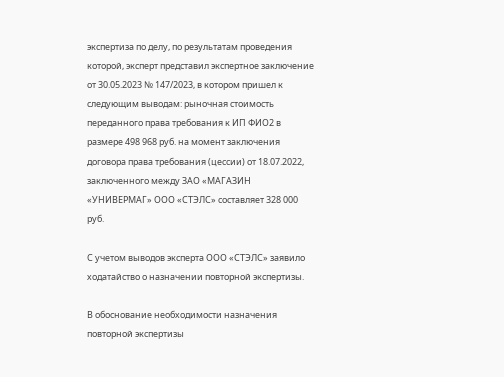экспертиза по делу, по результатам проведения которой, эксперт представил экспертное заключение от 30.05.2023 № 147/2023, в котором пришел к следующим выводам: рыночная стоимость переданного права требования к ИП ФИО2 в размере 498 968 руб. на момент заключения договора права требования (цессии) от 18.07.2022, заключенного между ЗАО «МАГАЗИН «УНИВЕРМАГ» ООО «СТЭЛС» составляет 328 000 руб.

С учетом выводов эксперта ООО «СТЭЛС» заявило ходатайство о назначении повторной экспертизы.

В обоснование необходимости назначения повторной экспертизы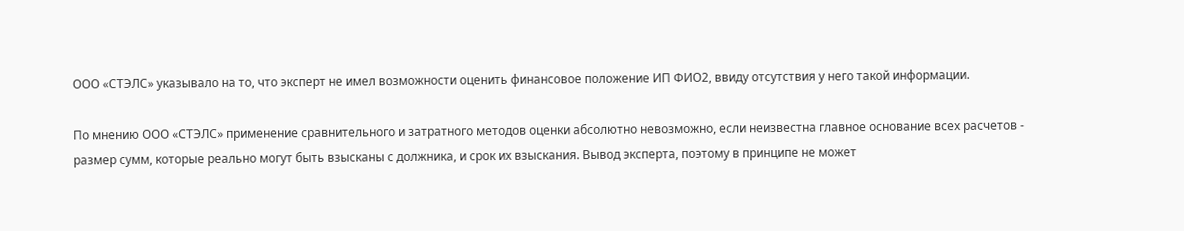ООО «СТЭЛС» указывало на то, что эксперт не имел возможности оценить финансовое положение ИП ФИО2, ввиду отсутствия у него такой информации.

По мнению ООО «СТЭЛС» применение сравнительного и затратного методов оценки абсолютно невозможно, если неизвестна главное основание всех расчетов - размер сумм, которые реально могут быть взысканы с должника, и срок их взыскания. Вывод эксперта, поэтому в принципе не может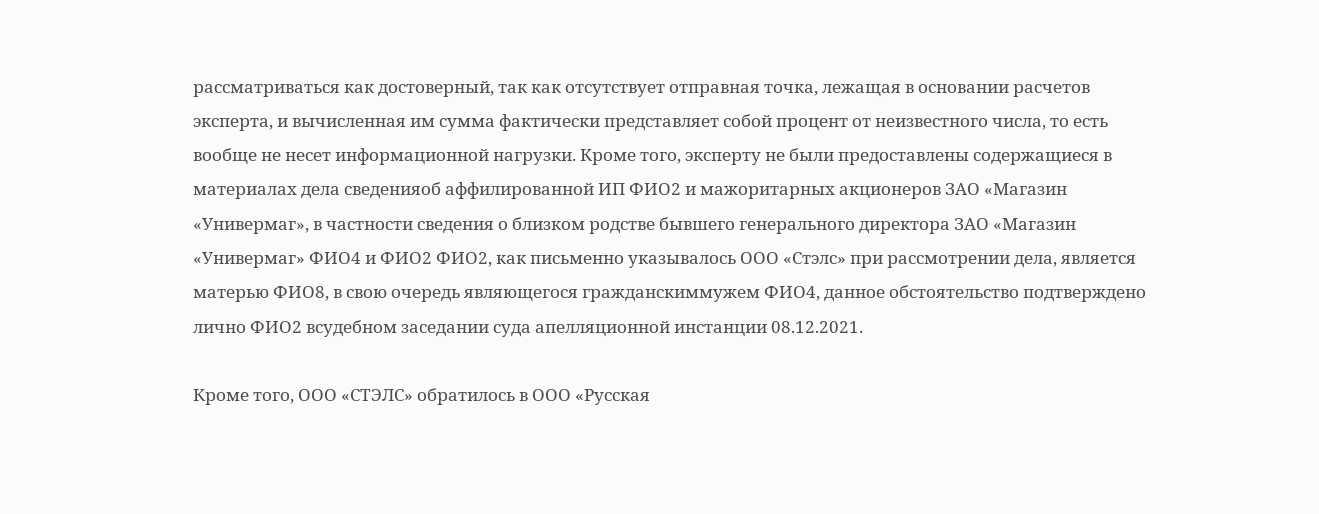рассматриваться как достоверный, так как отсутствует отправная точка, лежащая в основании расчетов эксперта, и вычисленная им сумма фактически представляет собой процент от неизвестного числа, то есть вообще не несет информационной нагрузки. Кроме того, эксперту не были предоставлены содержащиеся в материалах дела сведенияоб аффилированной ИП ФИО2 и мажоритарных акционеров ЗАО «Магазин «Универмаг», в частности сведения о близком родстве бывшего генерального директора ЗАО «Магазин «Универмаг» ФИО4 и ФИО2 ФИО2, как письменно указывалось ООО «Стэлс» при рассмотрении дела, является матерью ФИО8, в свою очередь являющегося гражданскиммужем ФИО4, данное обстоятельство подтверждено лично ФИО2 всудебном заседании суда апелляционной инстанции 08.12.2021.

Кроме того, ООО «СТЭЛС» обратилось в ООО «Русская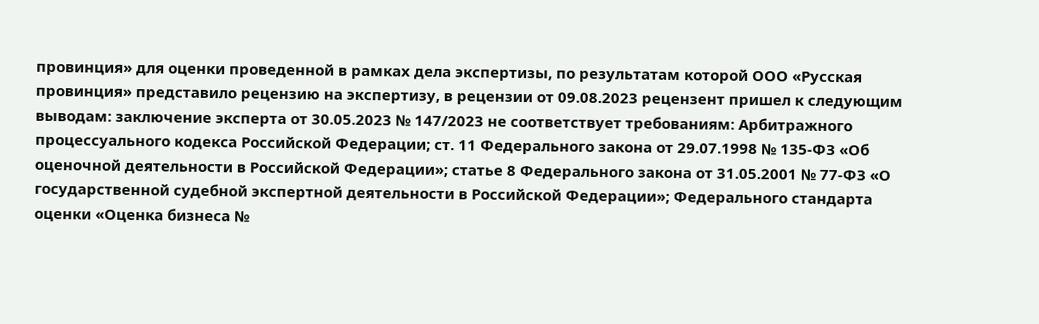провинция» для оценки проведенной в рамках дела экспертизы, по результатам которой ООО «Русская провинция» представило рецензию на экспертизу, в рецензии от 09.08.2023 рецензент пришел к следующим выводам: заключение эксперта от 30.05.2023 № 147/2023 не соответствует требованиям: Арбитражного процессуального кодекса Российской Федерации; ст. 11 Федерального закона от 29.07.1998 № 135-ФЗ «Об оценочной деятельности в Российской Федерации»; статье 8 Федерального закона от 31.05.2001 № 77-ФЗ «О государственной судебной экспертной деятельности в Российской Федерации»; Федерального стандарта оценки «Оценка бизнеса №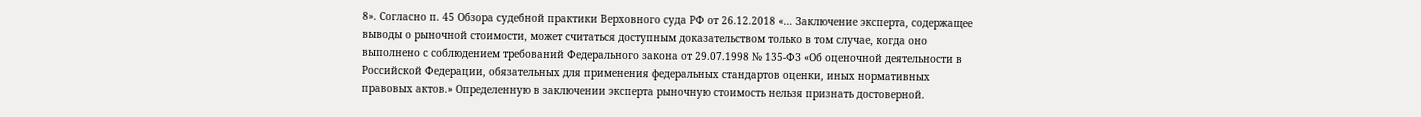8». Согласно п. 45 Обзора судебной практики Верховного суда РФ от 26.12.2018 «… Заключение эксперта, содержащее выводы о рыночной стоимости, может считаться доступным доказательством только в том случае, когда оно выполнено с соблюдением требований Федерального закона от 29.07.1998 № 135-ФЗ «Об оценочной деятельности в Российской Федерации, обязательных для применения федеральных стандартов оценки, иных нормативных правовых актов.» Определенную в заключении эксперта рыночную стоимость нельзя признать достоверной.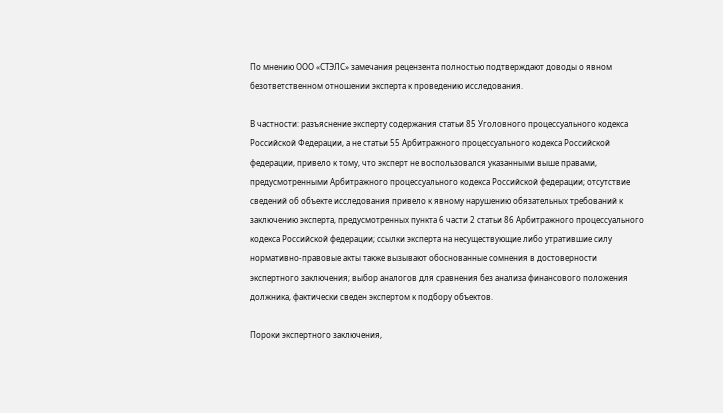По мнению ООО «СТЭЛС» замечания рецензента полностью подтверждают доводы о явном безответственном отношении эксперта к проведению исследования.

В частности: разъяснение эксперту содержания статьи 85 Уголовного процессуального кодекса Российской Федерации, а не статьи 55 Арбитражного процессуального кодекса Российской федерации, привело к тому, что эксперт не воспользовался указанными выше правами, предусмотренными Арбитражного процессуального кодекса Российской федерации; отсутствие сведений об объекте исследования привело к явному нарушению обязательных требований к заключению эксперта, предусмотренных пункта 6 части 2 статьи 86 Арбитражного процессуального кодекса Российской федерации; ссылки эксперта на несуществующие либо утратившие силу нормативно-правовые акты также вызывают обоснованные сомнения в достоверности экспертного заключения; выбор аналогов для сравнения без анализа финансового положения должника, фактически сведен экспертом к подбору объектов.

Пороки экспертного заключения,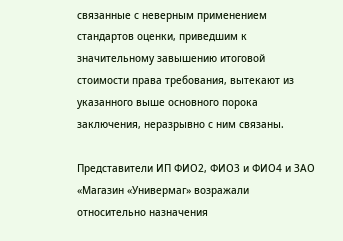связанные с неверным применением стандартов оценки, приведшим к значительному завышению итоговой стоимости права требования, вытекают из указанного выше основного порока заключения, неразрывно с ним связаны.

Представители ИП ФИО2, ФИО3 и ФИО4 и ЗАО «Магазин «Универмаг» возражали относительно назначения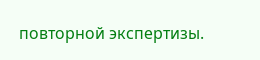повторной экспертизы.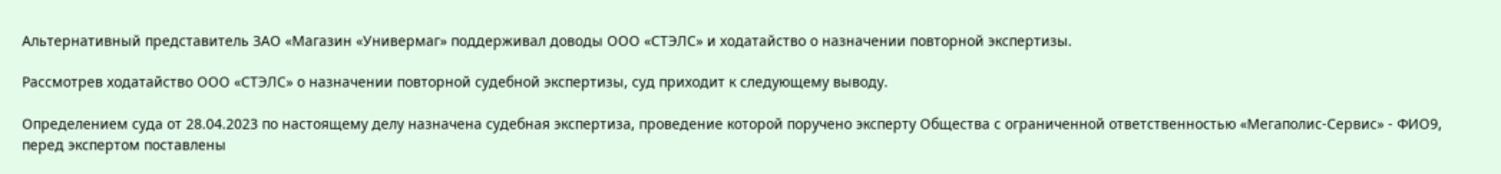Альтернативный представитель ЗАО «Магазин «Универмаг» поддерживал доводы ООО «СТЭЛС» и ходатайство о назначении повторной экспертизы.

Рассмотрев ходатайство ООО «СТЭЛС» о назначении повторной судебной экспертизы, суд приходит к следующему выводу.

Определением суда от 28.04.2023 по настоящему делу назначена судебная экспертиза, проведение которой поручено эксперту Общества с ограниченной ответственностью «Мегаполис-Сервис» - ФИО9, перед экспертом поставлены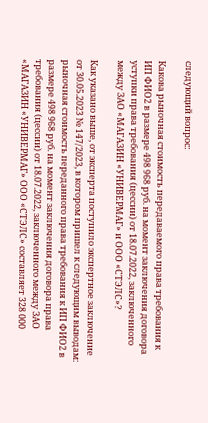следующий вопрос:

Какова рыночная стоимость передаваемого права требования к ИП ФИО2 в размере 498 968 руб. на момент заключения договора уступки права требования (цессии) от 18.07.2022, заключенного между ЗАО «МАГАЗИН «УНИВЕРМАГ» и ООО «СТЭЛС»?

Как указано выше, от эксперта поступило экспертное заключение от 30.05.2023 № 147/2023, в котором пришел к следующим выводам: рыночная стоимость переданного права требования к ИП ФИО2 в размере 498 968 руб. на момент заключения договора права требования (цессии) от 18.07.2022, заключенного между ЗАО «МАГАЗИН «УНИВЕРМАГ» ООО «СТЭЛС» составляет 328 000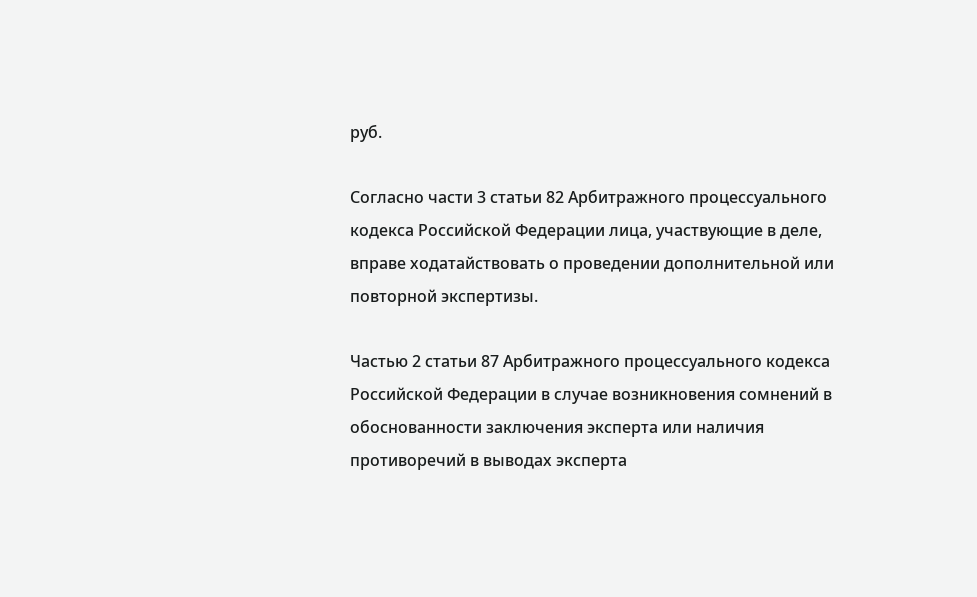руб.

Согласно части 3 статьи 82 Арбитражного процессуального кодекса Российской Федерации лица, участвующие в деле, вправе ходатайствовать о проведении дополнительной или повторной экспертизы.

Частью 2 статьи 87 Арбитражного процессуального кодекса Российской Федерации в случае возникновения сомнений в обоснованности заключения эксперта или наличия противоречий в выводах эксперта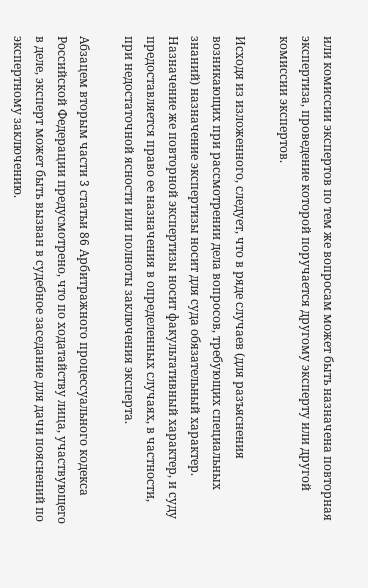или комиссии экспертов по тем же вопросам может быть назначена повторная экспертиза, проведение которой поручается другому эксперту или другой комиссии экспертов.

Исходя из изложенного, следует, что в ряде случаев (для разъяснения возникающих при рассмотрении дела вопросов, требующих специальных знаний) назначение экспертизы носит для суда обязательный характер. Назначение же повторной экспертизы носит факультативный характер, и суду предоставляется право ее назначения в определенных случаях, в частности, при недостаточной ясности или полноты заключения эксперта.

Абзацем вторым части 3 статьи 86 Арбитражного процессуального кодекса Российской Федерации предусмотрено, что по ходатайству лица, участвующего в деле, эксперт может быть вызван в судебное заседание для дачи пояснений по экспертному заключению.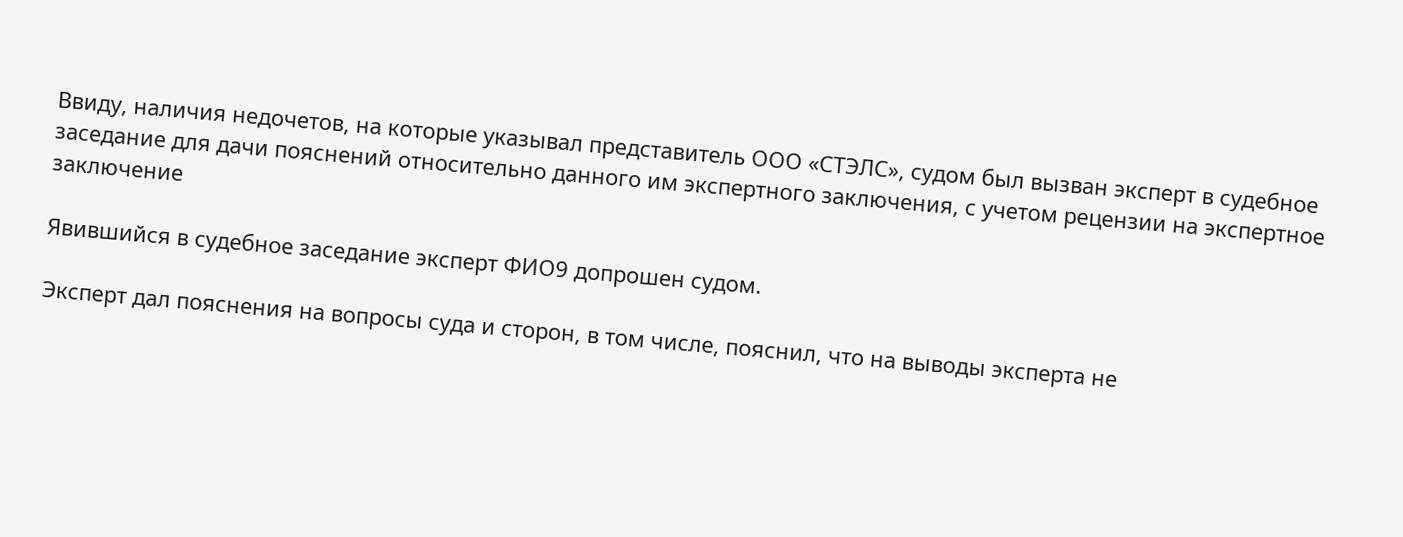Ввиду, наличия недочетов, на которые указывал представитель ООО «СТЭЛС», судом был вызван эксперт в судебное заседание для дачи пояснений относительно данного им экспертного заключения, с учетом рецензии на экспертное заключение

Явившийся в судебное заседание эксперт ФИО9 допрошен судом.

Эксперт дал пояснения на вопросы суда и сторон, в том числе, пояснил, что на выводы эксперта не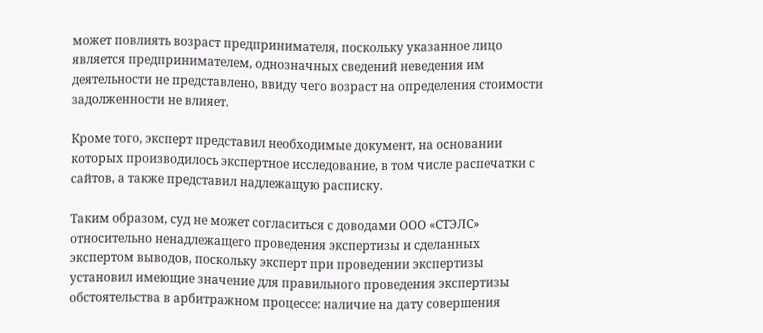может повлиять возраст предпринимателя, поскольку указанное лицо является предпринимателем, однозначных сведений неведения им деятельности не представлено, ввиду чего возраст на определения стоимости задолженности не влияет.

Кроме того, эксперт представил необходимые документ, на основании которых производилось экспертное исследование, в том числе распечатки с сайтов, а также представил надлежащую расписку.

Таким образом, суд не может согласиться с доводами ООО «СТЭЛС» относительно ненадлежащего проведения экспертизы и сделанных экспертом выводов, поскольку эксперт при проведении экспертизы установил имеющие значение для правильного проведения экспертизы обстоятельства в арбитражном процессе: наличие на дату совершения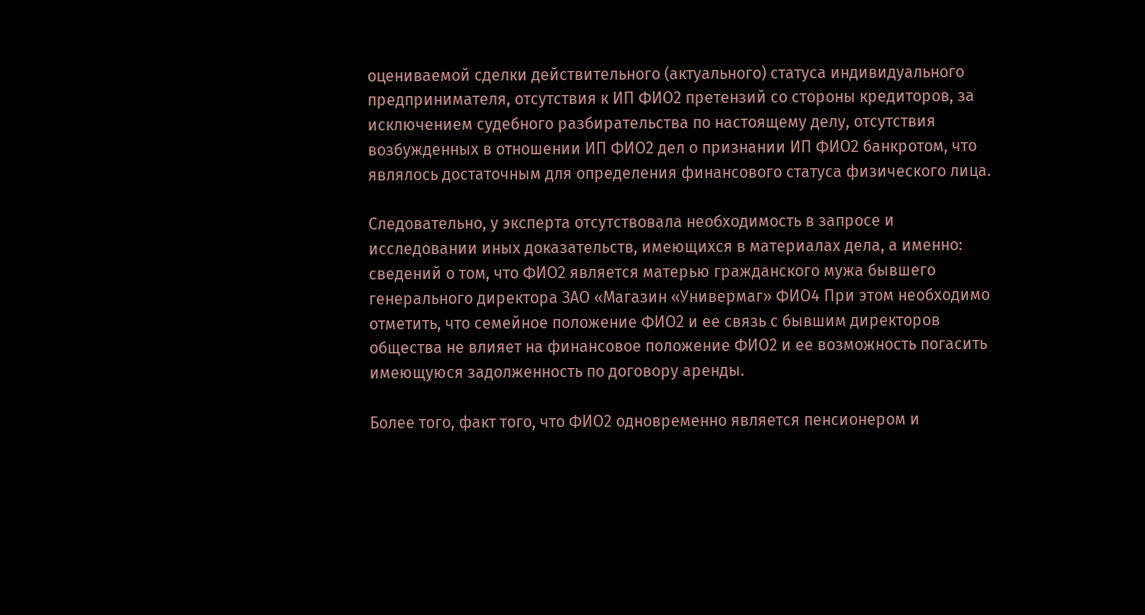оцениваемой сделки действительного (актуального) статуса индивидуального предпринимателя, отсутствия к ИП ФИО2 претензий со стороны кредиторов, за исключением судебного разбирательства по настоящему делу, отсутствия возбужденных в отношении ИП ФИО2 дел о признании ИП ФИО2 банкротом, что являлось достаточным для определения финансового статуса физического лица.

Следовательно, у эксперта отсутствовала необходимость в запросе и исследовании иных доказательств, имеющихся в материалах дела, а именно: сведений о том, что ФИО2 является матерью гражданского мужа бывшего генерального директора ЗАО «Магазин «Универмаг» ФИО4 При этом необходимо отметить, что семейное положение ФИО2 и ее связь с бывшим директоров общества не влияет на финансовое положение ФИО2 и ее возможность погасить имеющуюся задолженность по договору аренды.

Более того, факт того, что ФИО2 одновременно является пенсионером и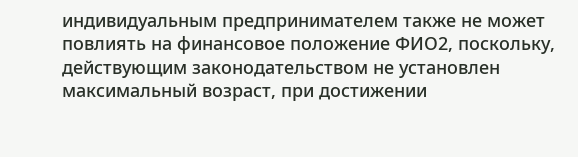индивидуальным предпринимателем также не может повлиять на финансовое положение ФИО2, поскольку, действующим законодательством не установлен максимальный возраст, при достижении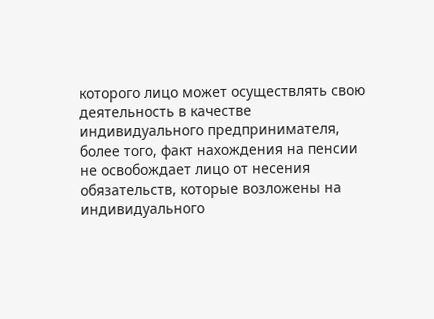которого лицо может осуществлять свою деятельность в качестве индивидуального предпринимателя, более того, факт нахождения на пенсии не освобождает лицо от несения обязательств, которые возложены на индивидуального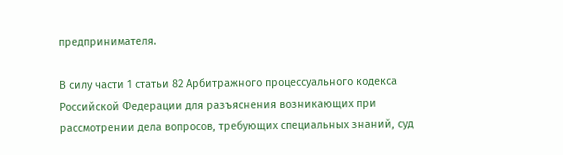предпринимателя.

В силу части 1 статьи 82 Арбитражного процессуального кодекса Российской Федерации для разъяснения возникающих при рассмотрении дела вопросов, требующих специальных знаний, суд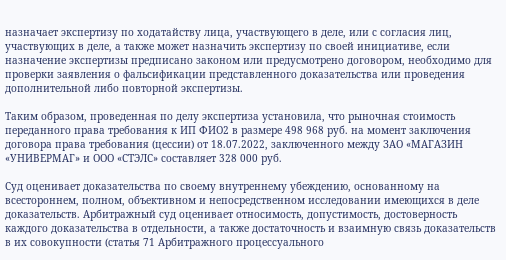назначает экспертизу по ходатайству лица, участвующего в деле, или с согласия лиц, участвующих в деле, а также может назначить экспертизу по своей инициативе, если назначение экспертизы предписано законом или предусмотрено договором, необходимо для проверки заявления о фальсификации представленного доказательства или проведения дополнительной либо повторной экспертизы.

Таким образом, проведенная по делу экспертиза установила, что рыночная стоимость переданного права требования к ИП ФИО2 в размере 498 968 руб. на момент заключения договора права требования (цессии) от 18.07.2022, заключенного между ЗАО «МАГАЗИН «УНИВЕРМАГ» и ООО «СТЭЛС» составляет 328 000 руб.

Суд оценивает доказательства по своему внутреннему убеждению, основанному на всестороннем, полном, объективном и непосредственном исследовании имеющихся в деле доказательств. Арбитражный суд оценивает относимость, допустимость, достоверность каждого доказательства в отдельности, а также достаточность и взаимную связь доказательств в их совокупности (статья 71 Арбитражного процессуального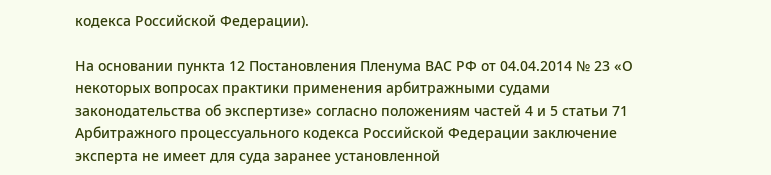кодекса Российской Федерации).

На основании пункта 12 Постановления Пленума ВАС РФ от 04.04.2014 № 23 «О некоторых вопросах практики применения арбитражными судами законодательства об экспертизе» согласно положениям частей 4 и 5 статьи 71 Арбитражного процессуального кодекса Российской Федерации заключение эксперта не имеет для суда заранее установленной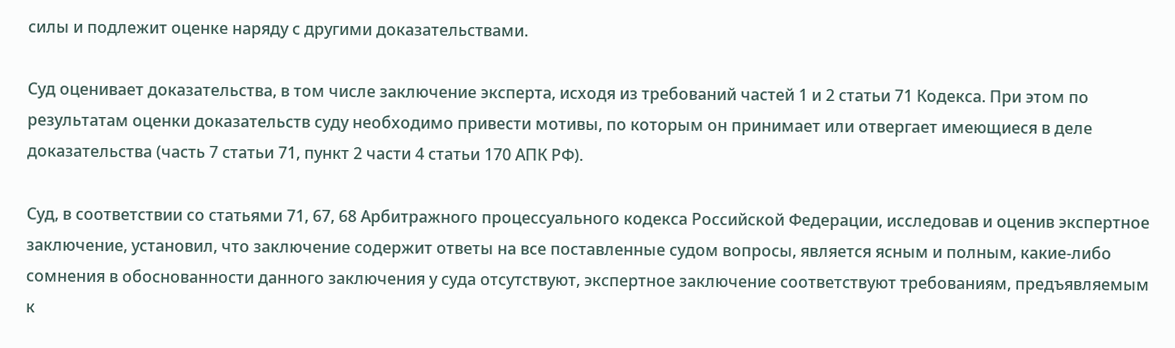силы и подлежит оценке наряду с другими доказательствами.

Суд оценивает доказательства, в том числе заключение эксперта, исходя из требований частей 1 и 2 статьи 71 Кодекса. При этом по результатам оценки доказательств суду необходимо привести мотивы, по которым он принимает или отвергает имеющиеся в деле доказательства (часть 7 статьи 71, пункт 2 части 4 статьи 170 АПК РФ).

Суд, в соответствии со статьями 71, 67, 68 Арбитражного процессуального кодекса Российской Федерации, исследовав и оценив экспертное заключение, установил, что заключение содержит ответы на все поставленные судом вопросы, является ясным и полным, какие-либо сомнения в обоснованности данного заключения у суда отсутствуют, экспертное заключение соответствуют требованиям, предъявляемым к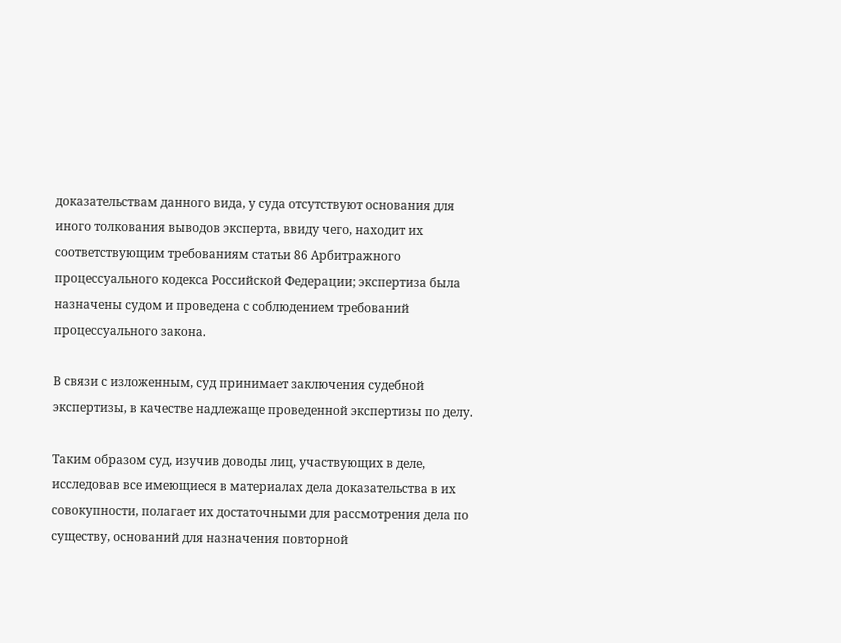доказательствам данного вида, у суда отсутствуют основания для иного толкования выводов эксперта, ввиду чего, находит их соответствующим требованиям статьи 86 Арбитражного процессуального кодекса Российской Федерации; экспертиза была назначены судом и проведена с соблюдением требований процессуального закона.

В связи с изложенным, суд принимает заключения судебной экспертизы, в качестве надлежаще проведенной экспертизы по делу.

Таким образом суд, изучив доводы лиц, участвующих в деле, исследовав все имеющиеся в материалах дела доказательства в их совокупности, полагает их достаточными для рассмотрения дела по существу, оснований для назначения повторной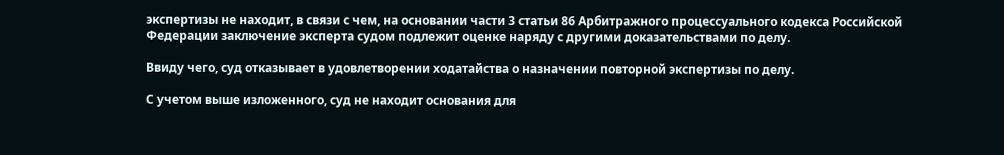экспертизы не находит, в связи с чем, на основании части 3 статьи 86 Арбитражного процессуального кодекса Российской Федерации заключение эксперта судом подлежит оценке наряду с другими доказательствами по делу.

Ввиду чего, суд отказывает в удовлетворении ходатайства о назначении повторной экспертизы по делу.

С учетом выше изложенного, суд не находит основания для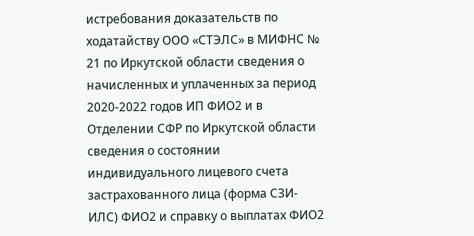истребования доказательств по ходатайству ООО «СТЭЛС» в МИФНС № 21 по Иркутской области сведения о начисленных и уплаченных за период 2020-2022 годов ИП ФИО2 и в Отделении СФР по Иркутской области сведения о состоянии индивидуального лицевого счета застрахованного лица (форма СЗИ-ИЛС) ФИО2 и справку о выплатах ФИО2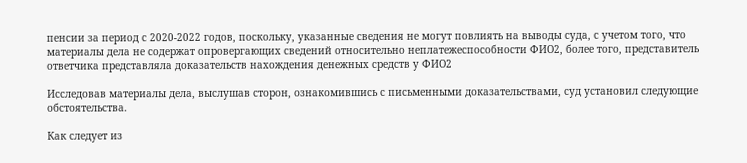пенсии за период с 2020-2022 годов, поскольку, указанные сведения не могут повлиять на выводы суда, с учетом того, что материалы дела не содержат опровергающих сведений относительно неплатежеспособности ФИО2, более того, представитель ответчика представляла доказательств нахождения денежных средств у ФИО2

Исследовав материалы дела, выслушав сторон, ознакомившись с письменными доказательствами, суд установил следующие обстоятельства.

Как следует из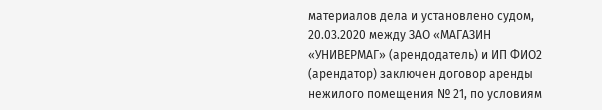материалов дела и установлено судом, 20.03.2020 между ЗАО «МАГАЗИН «УНИВЕРМАГ» (арендодатель) и ИП ФИО2 (арендатор) заключен договор аренды нежилого помещения № 21, по условиям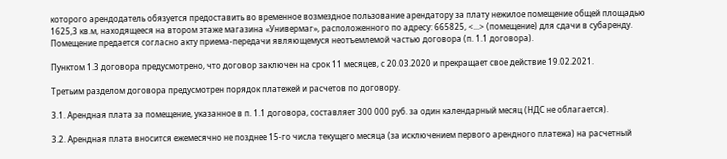которого арендодатель обязуется предоставить во временное возмездное пользование арендатору за плату нежилое помещение общей площадью 1625,3 кв.м, находящееся на втором этаже магазина «Универмаг», расположенного по адресу: 665825, <...> (помещение) для сдачи в субаренду. Помещение предается согласно акту приема-передачи являющемуся неотъемлемой частью договора (п. 1.1 договора).

Пунктом 1.3 договора предусмотрено, что договор заключен на срок 11 месяцев, с 20.03.2020 и прекращает свое действие 19.02.2021.

Третьим разделом договора предусмотрен порядок платежей и расчетов по договору.

3.1. Арендная плата за помещение, указанное в п. 1.1 договора, составляет 300 000 руб. за один календарный месяц (НДС не облагается).

3.2. Арендная плата вносится ежемесячно не позднее 15-го числа текущего месяца (за исключением первого арендного платежа) на расчетный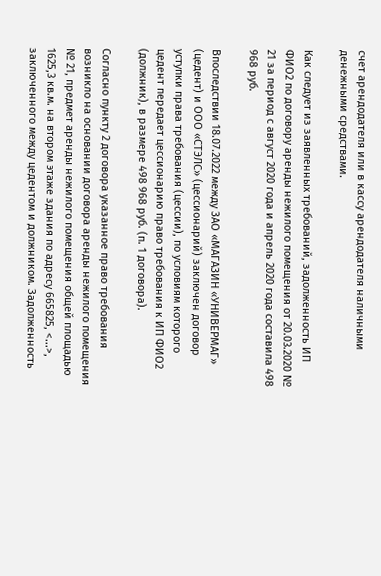счет арендодателя или в кассу арендодателя наличными денежными средствами.

Как следует из заявленных требований, задолженность ИП ФИО2 по договору аренды нежилого помещения от 20.03.2020 № 21 за период с август 2020 года и апрель 2020 года составила 498 968 руб.

Впоследствии 18.07.2022 между ЗАО «МАГАЗИН «УНИВЕРМАГ» (цедент) и ООО «СТЭЛС» (цессионарий) заключен договор уступки права требования (цессии), по условиям которого цедент передает цессионарию право требования к ИП ФИО2 (должник), в размере 498 968 руб. (п. 1 договора).

Согласно пункту 2 договора указанное право требования возникло на основании договора аренды нежилого помещения № 21, предмет аренды нежилого помещения общей площадью 1625,3 кв.м. на втором этаже здания по адресу 665825, <...>, заключенного между цедентом и должником. Задолженность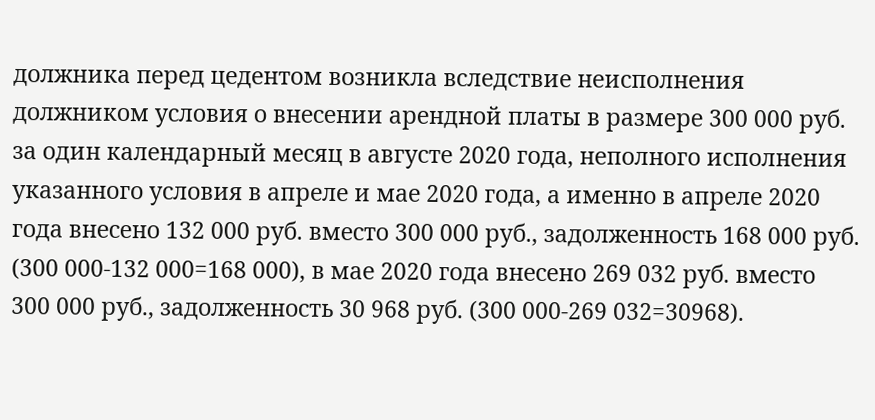должника перед цедентом возникла вследствие неисполнения должником условия о внесении арендной платы в размере 300 000 руб. за один календарный месяц в августе 2020 года, неполного исполнения указанного условия в апреле и мае 2020 года, а именно в апреле 2020 года внесено 132 000 руб. вместо 300 000 руб., задолженность 168 000 руб. (300 000-132 000=168 000), в мае 2020 года внесено 269 032 руб. вместо 300 000 руб., задолженность 30 968 руб. (300 000-269 032=30968).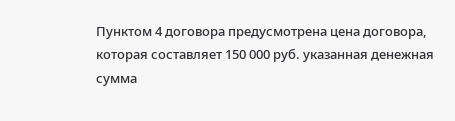Пунктом 4 договора предусмотрена цена договора, которая составляет 150 000 руб. указанная денежная сумма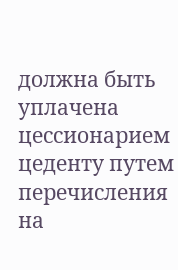должна быть уплачена цессионарием цеденту путем перечисления на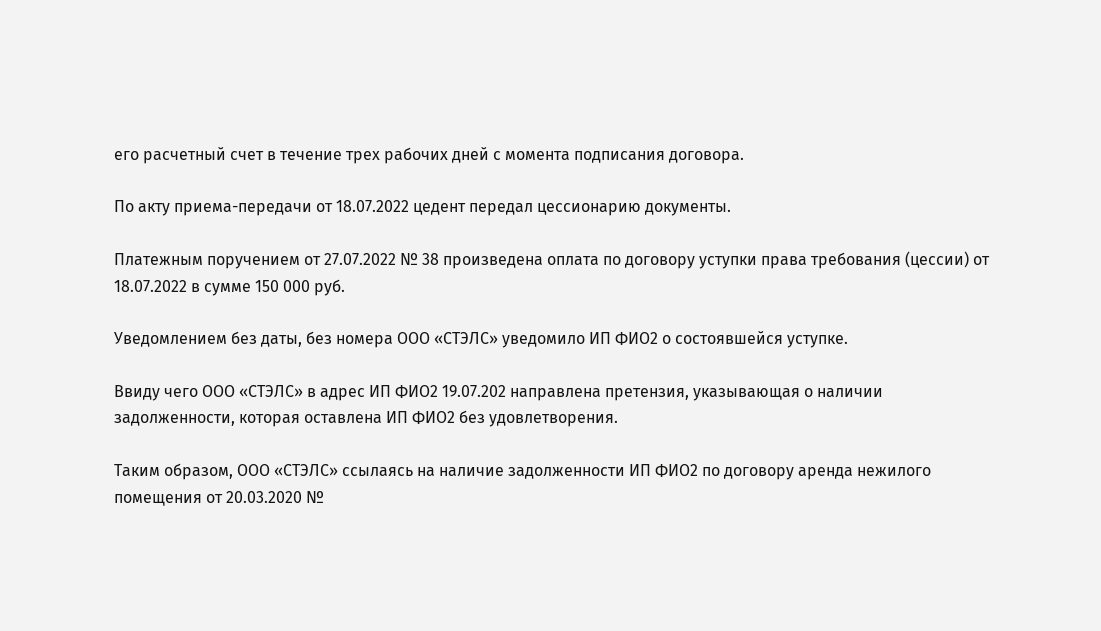его расчетный счет в течение трех рабочих дней с момента подписания договора.

По акту приема-передачи от 18.07.2022 цедент передал цессионарию документы.

Платежным поручением от 27.07.2022 № 38 произведена оплата по договору уступки права требования (цессии) от 18.07.2022 в сумме 150 000 руб.

Уведомлением без даты, без номера ООО «СТЭЛС» уведомило ИП ФИО2 о состоявшейся уступке.

Ввиду чего ООО «СТЭЛС» в адрес ИП ФИО2 19.07.202 направлена претензия, указывающая о наличии задолженности, которая оставлена ИП ФИО2 без удовлетворения.

Таким образом, ООО «СТЭЛС» ссылаясь на наличие задолженности ИП ФИО2 по договору аренда нежилого помещения от 20.03.2020 №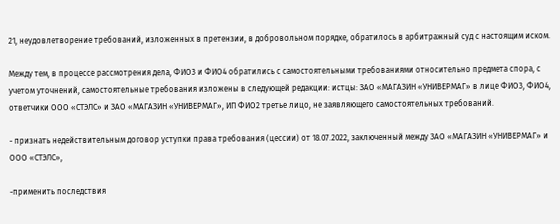21, неудовлетворение требований, изложенных в претензии, в добровольном порядке, обратилось в арбитражный суд с настоящим иском.

Между тем, в процессе рассмотрения дела, ФИО3 и ФИО4 обратились с самостоятельными требованиями относительно предмета спора, с учетом уточнений, самостоятельные требования изложены в следующей редакции: истцы: ЗАО «МАГАЗИН «УНИВЕРМАГ» в лице ФИО3, ФИО4, ответчики ООО «СТЭЛС» и ЗАО «МАГАЗИН «УНИВЕРМАГ», ИП ФИО2 третье лицо, не заявляющего самостоятельных требований.

- признать недействительным договор уступки права требования (цессии) от 18.07.2022, заключенный между ЗАО «МАГАЗИН «УНИВЕРМАГ» и ООО «СТЭЛС»,

-применить последствия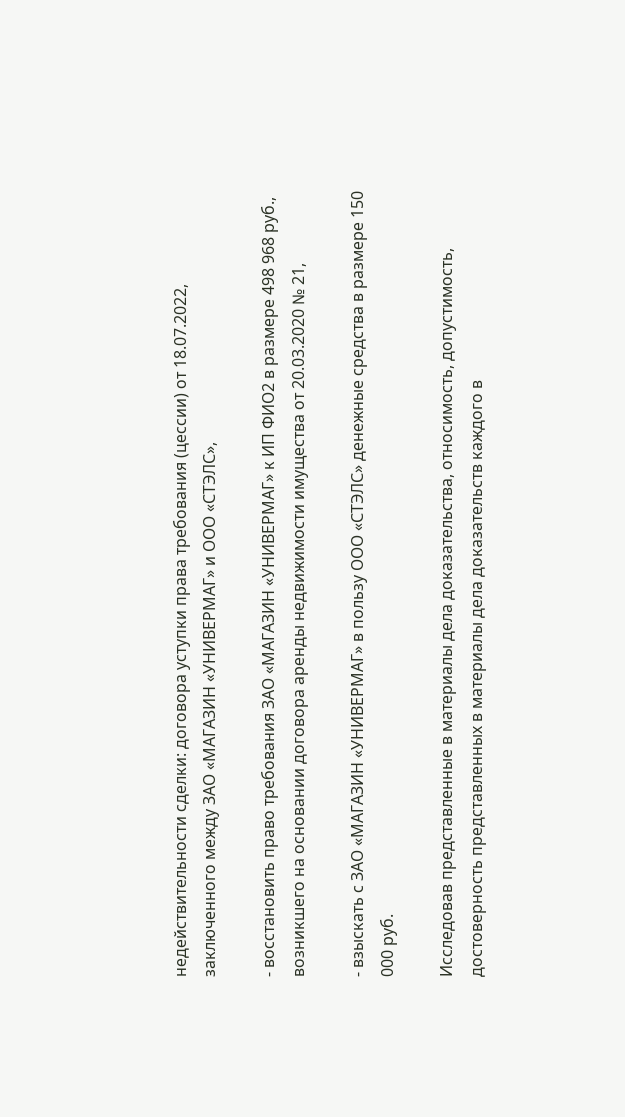недействительности сделки: договора уступки права требования (цессии) от 18.07.2022, заключенного между ЗАО «МАГАЗИН «УНИВЕРМАГ» и ООО «СТЭЛС»,

- восстановить право требования ЗАО «МАГАЗИН «УНИВЕРМАГ» к ИП ФИО2 в размере 498 968 руб., возникшего на основании договора аренды недвижимости имущества от 20.03.2020 № 21,

- взыскать с ЗАО «МАГАЗИН «УНИВЕРМАГ» в пользу ООО «СТЭЛС» денежные средства в размере 150 000 руб.

Исследовав представленные в материалы дела доказательства, относимость, допустимость, достоверность представленных в материалы дела доказательств каждого в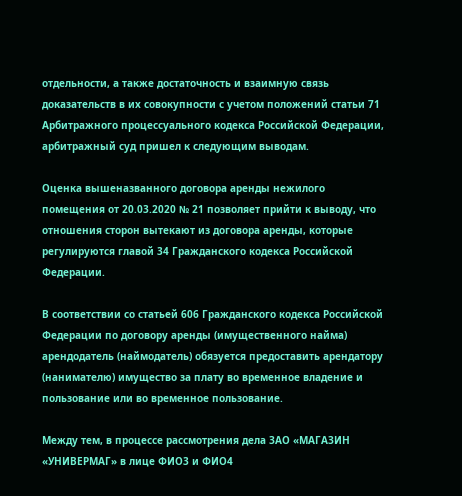отдельности, а также достаточность и взаимную связь доказательств в их совокупности с учетом положений статьи 71 Арбитражного процессуального кодекса Российской Федерации, арбитражный суд пришел к следующим выводам.

Оценка вышеназванного договора аренды нежилого помещения от 20.03.2020 № 21 позволяет прийти к выводу, что отношения сторон вытекают из договора аренды, которые регулируются главой 34 Гражданского кодекса Российской Федерации.

В соответствии со статьей 606 Гражданского кодекса Российской Федерации по договору аренды (имущественного найма) арендодатель (наймодатель) обязуется предоставить арендатору (нанимателю) имущество за плату во временное владение и пользование или во временное пользование.

Между тем, в процессе рассмотрения дела ЗАО «МАГАЗИН «УНИВЕРМАГ» в лице ФИО3 и ФИО4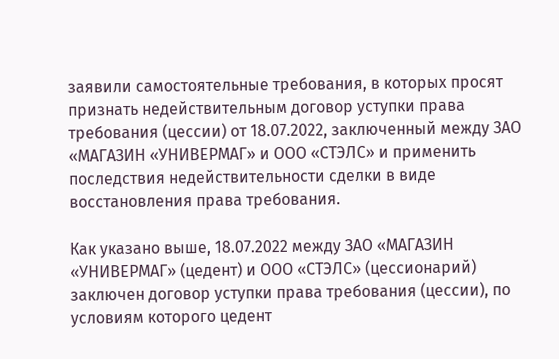заявили самостоятельные требования, в которых просят признать недействительным договор уступки права требования (цессии) от 18.07.2022, заключенный между ЗАО «МАГАЗИН «УНИВЕРМАГ» и ООО «СТЭЛС» и применить последствия недействительности сделки в виде восстановления права требования.

Как указано выше, 18.07.2022 между ЗАО «МАГАЗИН «УНИВЕРМАГ» (цедент) и ООО «СТЭЛС» (цессионарий) заключен договор уступки права требования (цессии), по условиям которого цедент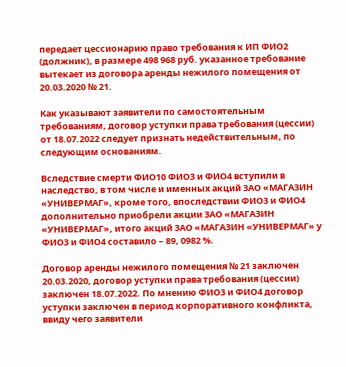передает цессионарию право требования к ИП ФИО2 (должник), в размере 498 968 руб. указанное требование вытекает из договора аренды нежилого помещения от 20.03.2020 № 21.

Как указывают заявители по самостоятельным требованиям, договор уступки права требования (цессии) от 18.07.2022 следует признать недействительным, по следующим основаниям.

Вследствие смерти ФИО10 ФИО3 и ФИО4 вступили в наследство, в том числе и именных акций ЗАО «МАГАЗИН «УНИВЕРМАГ», кроме того, впоследствии ФИО3 и ФИО4 дополнительно приобрели акции ЗАО «МАГАЗИН «УНИВЕРМАГ», итого акций ЗАО «МАГАЗИН «УНИВЕРМАГ» у ФИО3 и ФИО4 составило – 89, 0982 %.

Договор аренды нежилого помещения № 21 заключен 20.03.2020, договор уступки права требования (цессии) заключен 18.07.2022. По мнению ФИО3 и ФИО4 договор уступки заключен в период корпоративного конфликта, ввиду чего заявители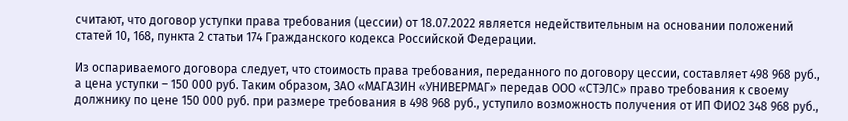считают, что договор уступки права требования (цессии) от 18.07.2022 является недействительным на основании положений статей 10, 168, пункта 2 статьи 174 Гражданского кодекса Российской Федерации.

Из оспариваемого договора следует, что стоимость права требования, переданного по договору цессии, составляет 498 968 руб., а цена уступки – 150 000 руб. Таким образом, ЗАО «МАГАЗИН «УНИВЕРМАГ» передав ООО «СТЭЛС» право требования к своему должнику по цене 150 000 руб. при размере требования в 498 968 руб., уступило возможность получения от ИП ФИО2 348 968 руб.,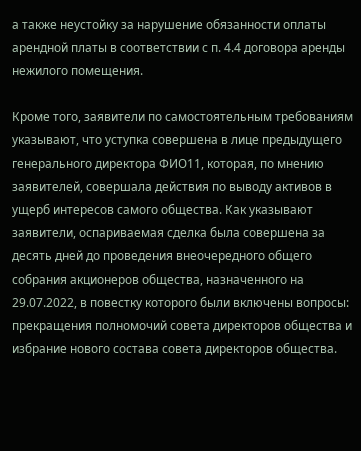а также неустойку за нарушение обязанности оплаты арендной платы в соответствии с п. 4.4 договора аренды нежилого помещения.

Кроме того, заявители по самостоятельным требованиям указывают, что уступка совершена в лице предыдущего генерального директора ФИО11, которая, по мнению заявителей, совершала действия по выводу активов в ущерб интересов самого общества. Как указывают заявители, оспариваемая сделка была совершена за десять дней до проведения внеочередного общего собрания акционеров общества, назначенного на 29.07.2022, в повестку которого были включены вопросы: прекращения полномочий совета директоров общества и избрание нового состава совета директоров общества.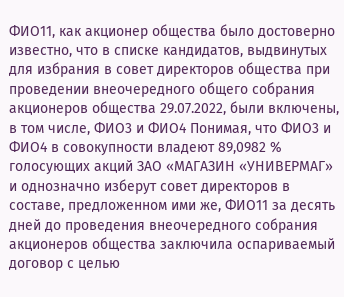ФИО11, как акционер общества было достоверно известно, что в списке кандидатов, выдвинутых для избрания в совет директоров общества при проведении внеочередного общего собрания акционеров общества 29.07.2022, были включены, в том числе, ФИО3 и ФИО4 Понимая, что ФИО3 и ФИО4 в совокупности владеют 89,0982 % голосующих акций ЗАО «МАГАЗИН «УНИВЕРМАГ» и однозначно изберут совет директоров в составе, предложенном ими же, ФИО11 за десять дней до проведения внеочередного собрания акционеров общества заключила оспариваемый договор с целью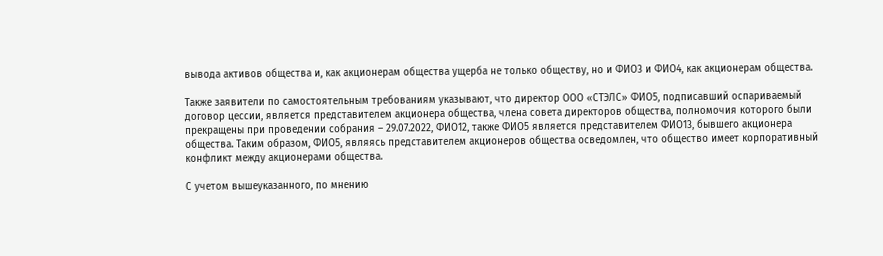вывода активов общества и, как акционерам общества ущерба не только обществу, но и ФИО3 и ФИО4, как акционерам общества.

Также заявители по самостоятельным требованиям указывают, что директор ООО «СТЭЛС» ФИО5, подписавший оспариваемый договор цессии, является представителем акционера общества, члена совета директоров общества, полномочия которого были прекращены при проведении собрания – 29.07.2022, ФИО12, также ФИО5 является представителем ФИО13, бывшего акционера общества. Таким образом, ФИО5, являясь представителем акционеров общества осведомлен, что общество имеет корпоративный конфликт между акционерами общества.

С учетом вышеуказанного, по мнению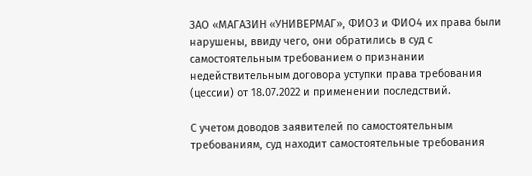ЗАО «МАГАЗИН «УНИВЕРМАГ», ФИО3 и ФИО4 их права были нарушены, ввиду чего, они обратились в суд с самостоятельным требованием о признании недействительным договора уступки права требования (цессии) от 18.07.2022 и применении последствий.

С учетом доводов заявителей по самостоятельным требованиям, суд находит самостоятельные требования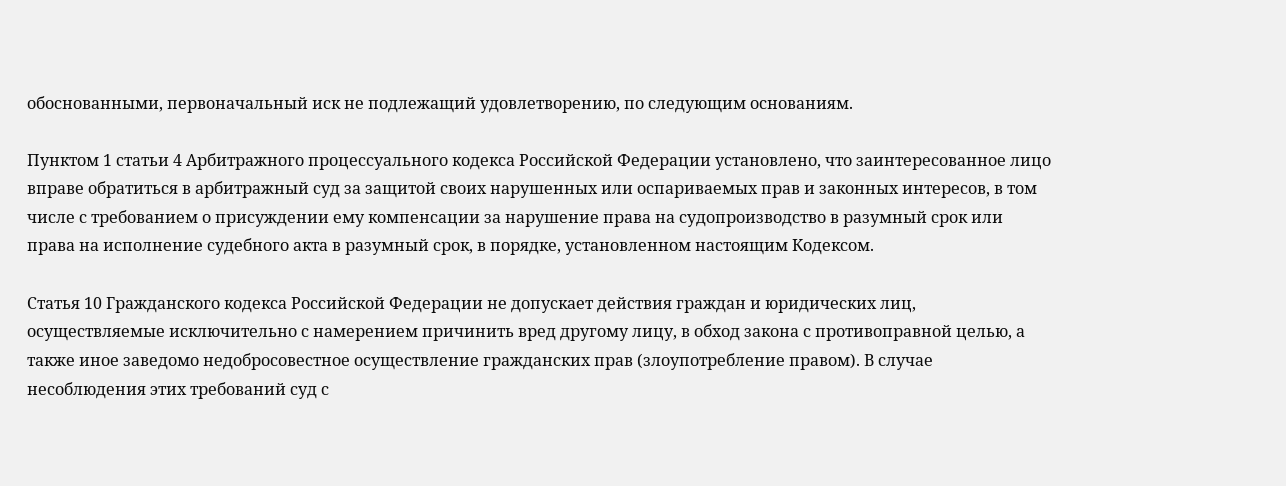обоснованными, первоначальный иск не подлежащий удовлетворению, по следующим основаниям.

Пунктом 1 статьи 4 Арбитражного процессуального кодекса Российской Федерации установлено, что заинтересованное лицо вправе обратиться в арбитражный суд за защитой своих нарушенных или оспариваемых прав и законных интересов, в том числе с требованием о присуждении ему компенсации за нарушение права на судопроизводство в разумный срок или права на исполнение судебного акта в разумный срок, в порядке, установленном настоящим Кодексом.

Статья 10 Гражданского кодекса Российской Федерации не допускает действия граждан и юридических лиц, осуществляемые исключительно с намерением причинить вред другому лицу, в обход закона с противоправной целью, а также иное заведомо недобросовестное осуществление гражданских прав (злоупотребление правом). В случае несоблюдения этих требований суд с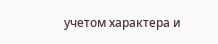учетом характера и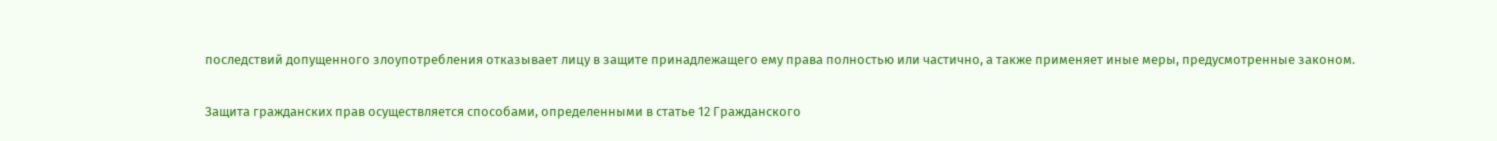последствий допущенного злоупотребления отказывает лицу в защите принадлежащего ему права полностью или частично, а также применяет иные меры, предусмотренные законом.

Защита гражданских прав осуществляется способами, определенными в статье 12 Гражданского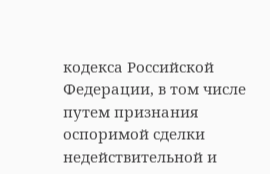кодекса Российской Федерации, в том числе путем признания оспоримой сделки недействительной и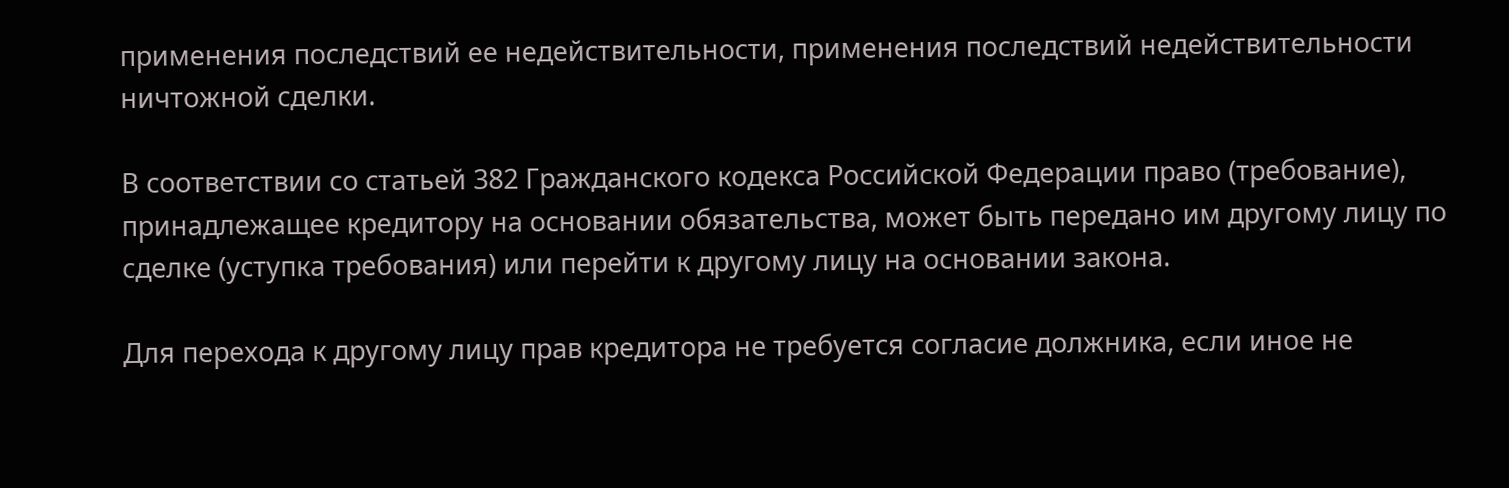применения последствий ее недействительности, применения последствий недействительности ничтожной сделки.

В соответствии со статьей 382 Гражданского кодекса Российской Федерации право (требование), принадлежащее кредитору на основании обязательства, может быть передано им другому лицу по сделке (уступка требования) или перейти к другому лицу на основании закона.

Для перехода к другому лицу прав кредитора не требуется согласие должника, если иное не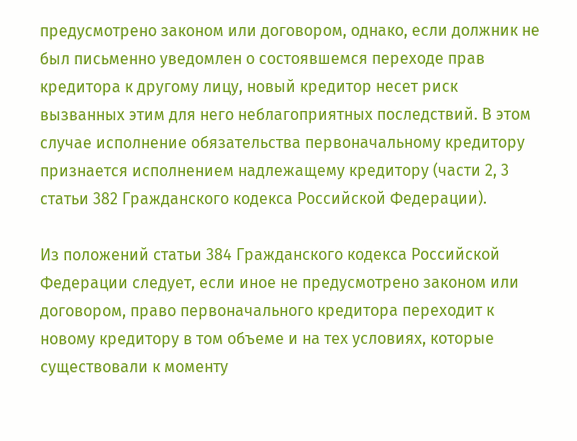предусмотрено законом или договором, однако, если должник не был письменно уведомлен о состоявшемся переходе прав кредитора к другому лицу, новый кредитор несет риск вызванных этим для него неблагоприятных последствий. В этом случае исполнение обязательства первоначальному кредитору признается исполнением надлежащему кредитору (части 2, 3 статьи 382 Гражданского кодекса Российской Федерации).

Из положений статьи 384 Гражданского кодекса Российской Федерации следует, если иное не предусмотрено законом или договором, право первоначального кредитора переходит к новому кредитору в том объеме и на тех условиях, которые существовали к моменту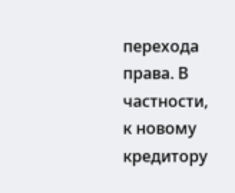перехода права. В частности, к новому кредитору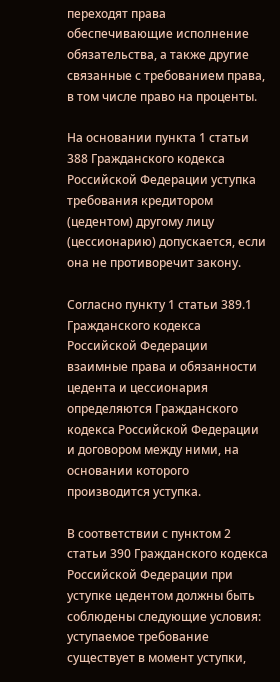переходят права обеспечивающие исполнение обязательства, а также другие связанные с требованием права, в том числе право на проценты.

На основании пункта 1 статьи 388 Гражданского кодекса Российской Федерации уступка требования кредитором (цедентом) другому лицу (цессионарию) допускается, если она не противоречит закону.

Согласно пункту 1 статьи 389.1 Гражданского кодекса Российской Федерации взаимные права и обязанности цедента и цессионария определяются Гражданского кодекса Российской Федерации и договором между ними, на основании которого производится уступка.

В соответствии с пунктом 2 статьи 390 Гражданского кодекса Российской Федерации при уступке цедентом должны быть соблюдены следующие условия: уступаемое требование существует в момент уступки,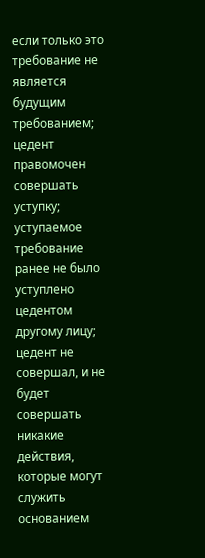если только это требование не является будущим требованием; цедент правомочен совершать уступку; уступаемое требование ранее не было уступлено цедентом другому лицу; цедент не совершал, и не будет совершать никакие действия, которые могут служить основанием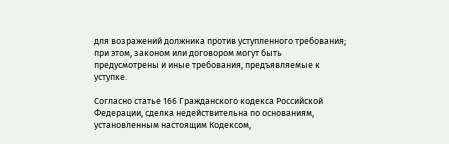для возражений должника против уступленного требования; при этом, законом или договором могут быть предусмотрены и иные требования, предъявляемые к уступке.

Согласно статье 166 Гражданского кодекса Российской Федерации, сделка недействительна по основаниям, установленным настоящим Кодексом,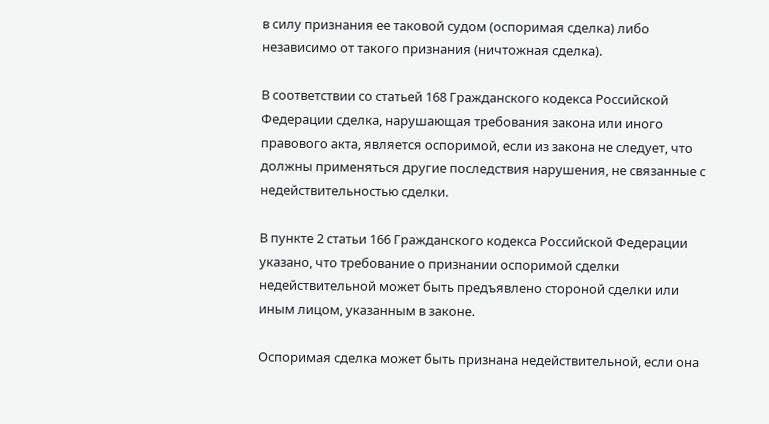в силу признания ее таковой судом (оспоримая сделка) либо независимо от такого признания (ничтожная сделка).

В соответствии со статьей 168 Гражданского кодекса Российской Федерации сделка, нарушающая требования закона или иного правового акта, является оспоримой, если из закона не следует, что должны применяться другие последствия нарушения, не связанные с недействительностью сделки.

В пункте 2 статьи 166 Гражданского кодекса Российской Федерации указано, что требование о признании оспоримой сделки недействительной может быть предъявлено стороной сделки или иным лицом, указанным в законе.

Оспоримая сделка может быть признана недействительной, если она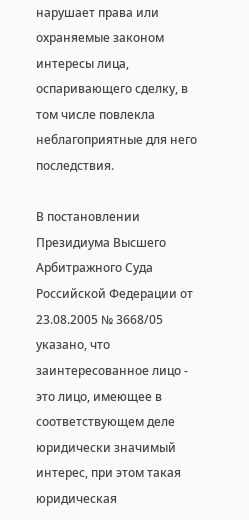нарушает права или охраняемые законом интересы лица, оспаривающего сделку, в том числе повлекла неблагоприятные для него последствия.

В постановлении Президиума Высшего Арбитражного Суда Российской Федерации от 23.08.2005 № 3668/05 указано, что заинтересованное лицо - это лицо, имеющее в соответствующем деле юридически значимый интерес, при этом такая юридическая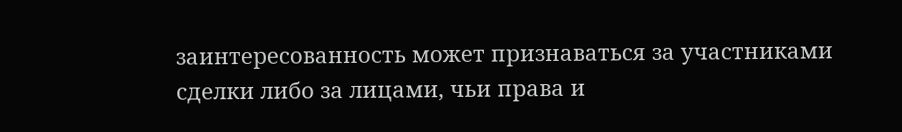заинтересованность может признаваться за участниками сделки либо за лицами, чьи права и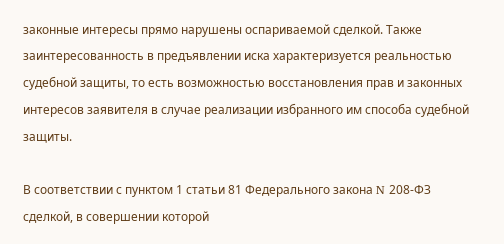законные интересы прямо нарушены оспариваемой сделкой. Также заинтересованность в предъявлении иска характеризуется реальностью судебной защиты, то есть возможностью восстановления прав и законных интересов заявителя в случае реализации избранного им способа судебной защиты.

В соответствии с пунктом 1 статьи 81 Федерального закона N 208-ФЗ сделкой, в совершении которой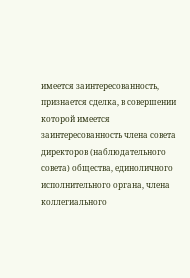имеется заинтересованность, признается сделка, в совершении которой имеется заинтересованность члена совета директоров (наблюдательного совета) общества, единоличного исполнительного органа, члена коллегиального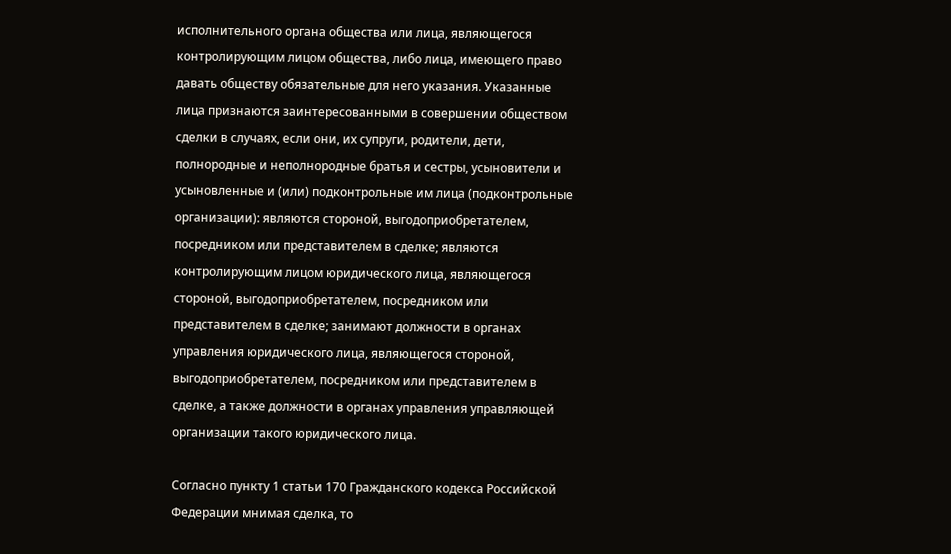исполнительного органа общества или лица, являющегося контролирующим лицом общества, либо лица, имеющего право давать обществу обязательные для него указания. Указанные лица признаются заинтересованными в совершении обществом сделки в случаях, если они, их супруги, родители, дети, полнородные и неполнородные братья и сестры, усыновители и усыновленные и (или) подконтрольные им лица (подконтрольные организации): являются стороной, выгодоприобретателем, посредником или представителем в сделке; являются контролирующим лицом юридического лица, являющегося стороной, выгодоприобретателем, посредником или представителем в сделке; занимают должности в органах управления юридического лица, являющегося стороной, выгодоприобретателем, посредником или представителем в сделке, а также должности в органах управления управляющей организации такого юридического лица.

Согласно пункту 1 статьи 170 Гражданского кодекса Российской Федерации мнимая сделка, то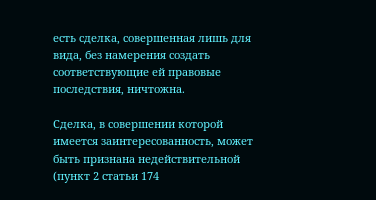есть сделка, совершенная лишь для вида, без намерения создать соответствующие ей правовые последствия, ничтожна.

Сделка, в совершении которой имеется заинтересованность, может быть признана недействительной (пункт 2 статьи 174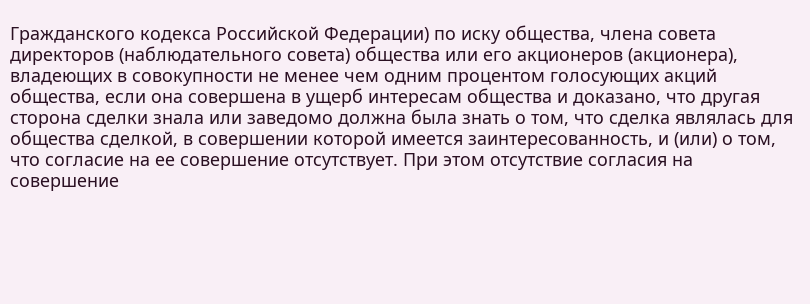Гражданского кодекса Российской Федерации) по иску общества, члена совета директоров (наблюдательного совета) общества или его акционеров (акционера), владеющих в совокупности не менее чем одним процентом голосующих акций общества, если она совершена в ущерб интересам общества и доказано, что другая сторона сделки знала или заведомо должна была знать о том, что сделка являлась для общества сделкой, в совершении которой имеется заинтересованность, и (или) о том, что согласие на ее совершение отсутствует. При этом отсутствие согласия на совершение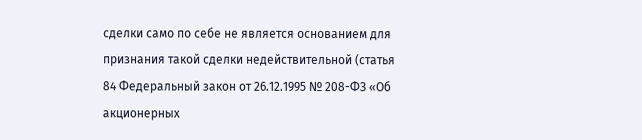сделки само по себе не является основанием для признания такой сделки недействительной (статья 84 Федеральный закон от 26.12.1995 № 208-ФЗ «Об акционерных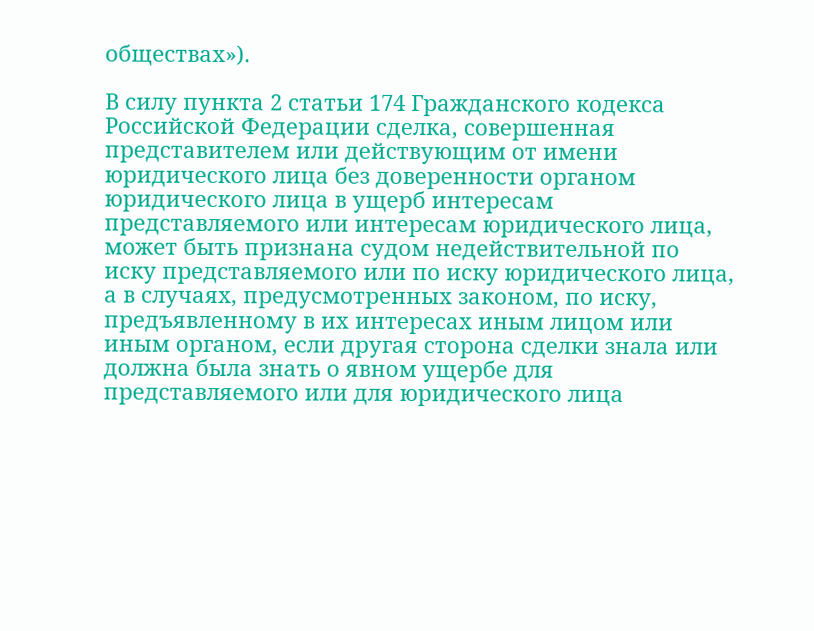обществах»).

В силу пункта 2 статьи 174 Гражданского кодекса Российской Федерации сделка, совершенная представителем или действующим от имени юридического лица без доверенности органом юридического лица в ущерб интересам представляемого или интересам юридического лица, может быть признана судом недействительной по иску представляемого или по иску юридического лица, а в случаях, предусмотренных законом, по иску, предъявленному в их интересах иным лицом или иным органом, если другая сторона сделки знала или должна была знать о явном ущербе для представляемого или для юридического лица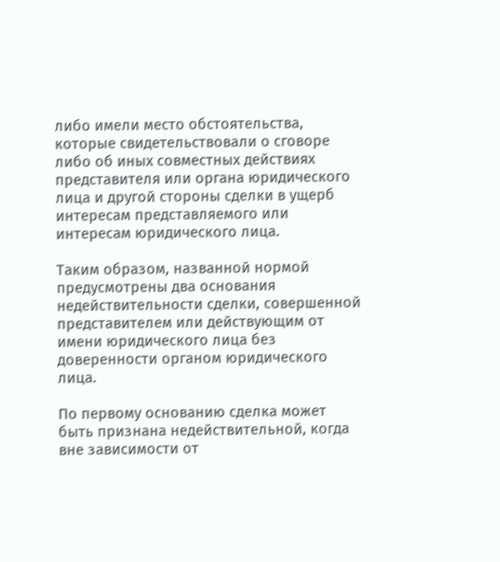либо имели место обстоятельства, которые свидетельствовали о сговоре либо об иных совместных действиях представителя или органа юридического лица и другой стороны сделки в ущерб интересам представляемого или интересам юридического лица.

Таким образом, названной нормой предусмотрены два основания недействительности сделки, совершенной представителем или действующим от имени юридического лица без доверенности органом юридического лица.

По первому основанию сделка может быть признана недействительной, когда вне зависимости от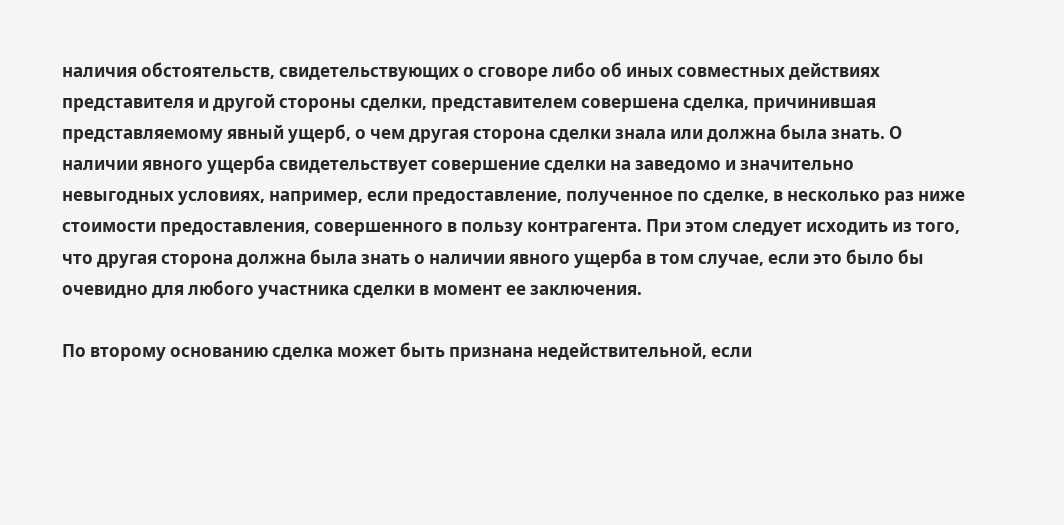наличия обстоятельств, свидетельствующих о сговоре либо об иных совместных действиях представителя и другой стороны сделки, представителем совершена сделка, причинившая представляемому явный ущерб, о чем другая сторона сделки знала или должна была знать. О наличии явного ущерба свидетельствует совершение сделки на заведомо и значительно невыгодных условиях, например, если предоставление, полученное по сделке, в несколько раз ниже стоимости предоставления, совершенного в пользу контрагента. При этом следует исходить из того, что другая сторона должна была знать о наличии явного ущерба в том случае, если это было бы очевидно для любого участника сделки в момент ее заключения.

По второму основанию сделка может быть признана недействительной, если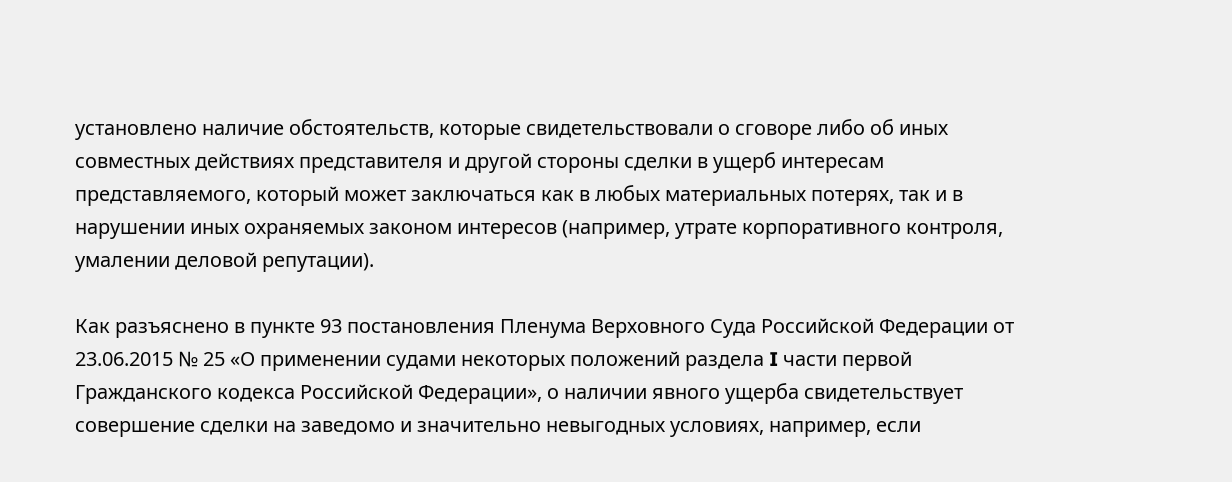установлено наличие обстоятельств, которые свидетельствовали о сговоре либо об иных совместных действиях представителя и другой стороны сделки в ущерб интересам представляемого, который может заключаться как в любых материальных потерях, так и в нарушении иных охраняемых законом интересов (например, утрате корпоративного контроля, умалении деловой репутации).

Как разъяснено в пункте 93 постановления Пленума Верховного Суда Российской Федерации от 23.06.2015 № 25 «О применении судами некоторых положений раздела I части первой Гражданского кодекса Российской Федерации», о наличии явного ущерба свидетельствует совершение сделки на заведомо и значительно невыгодных условиях, например, если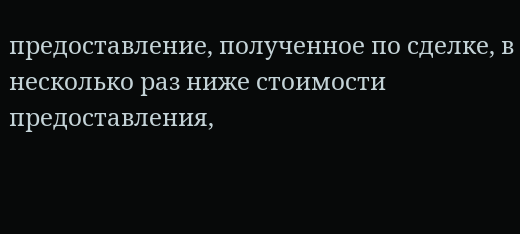предоставление, полученное по сделке, в несколько раз ниже стоимости предоставления,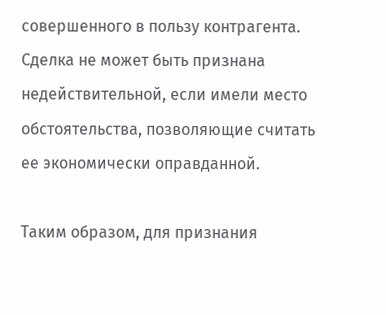совершенного в пользу контрагента. Сделка не может быть признана недействительной, если имели место обстоятельства, позволяющие считать ее экономически оправданной.

Таким образом, для признания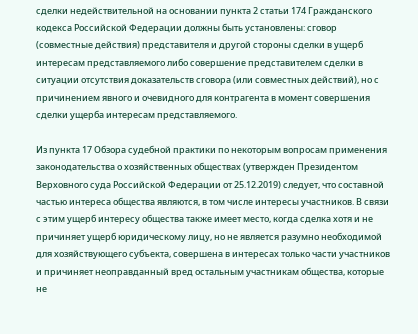сделки недействительной на основании пункта 2 статьи 174 Гражданского кодекса Российской Федерации должны быть установлены: сговор (совместные действия) представителя и другой стороны сделки в ущерб интересам представляемого либо совершение представителем сделки в ситуации отсутствия доказательств сговора (или совместных действий), но с причинением явного и очевидного для контрагента в момент совершения сделки ущерба интересам представляемого.

Из пункта 17 Обзора судебной практики по некоторым вопросам применения законодательства о хозяйственных обществах (утвержден Президентом Верховного суда Российской Федерации от 25.12.2019) следует, что составной частью интереса общества являются, в том числе интересы участников. В связи с этим ущерб интересу общества также имеет место, когда сделка хотя и не причиняет ущерб юридическому лицу, но не является разумно необходимой для хозяйствующего субъекта, совершена в интересах только части участников и причиняет неоправданный вред остальным участникам общества, которые не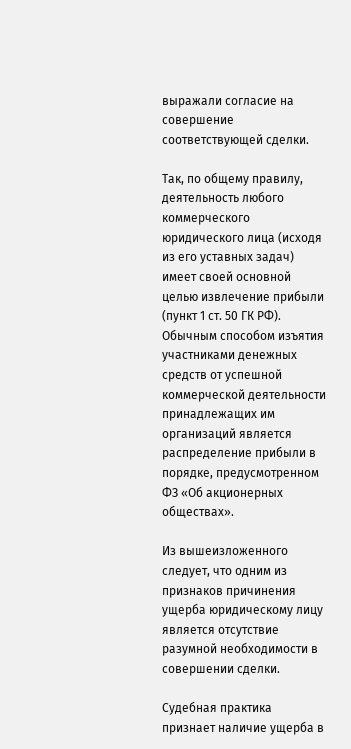выражали согласие на совершение соответствующей сделки.

Так, по общему правилу, деятельность любого коммерческого юридического лица (исходя из его уставных задач) имеет своей основной целью извлечение прибыли (пункт 1 ст. 50 ГК РФ). Обычным способом изъятия участниками денежных средств от успешной коммерческой деятельности принадлежащих им организаций является распределение прибыли в порядке, предусмотренном ФЗ «Об акционерных обществах».

Из вышеизложенного следует, что одним из признаков причинения ущерба юридическому лицу является отсутствие разумной необходимости в совершении сделки.

Судебная практика признает наличие ущерба в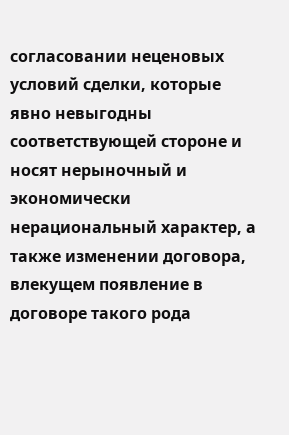согласовании неценовых условий сделки, которые явно невыгодны соответствующей стороне и носят нерыночный и экономически нерациональный характер, а также изменении договора, влекущем появление в договоре такого рода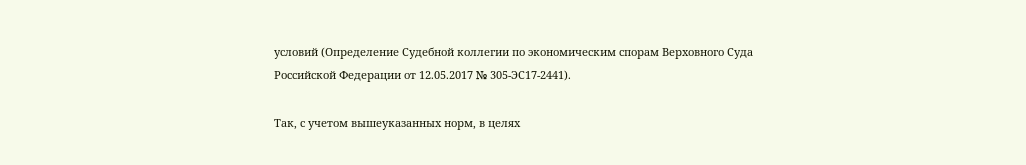условий (Определение Судебной коллегии по экономическим спорам Верховного Суда Российской Федерации от 12.05.2017 № 305-ЭС17-2441).

Так, с учетом вышеуказанных норм, в целях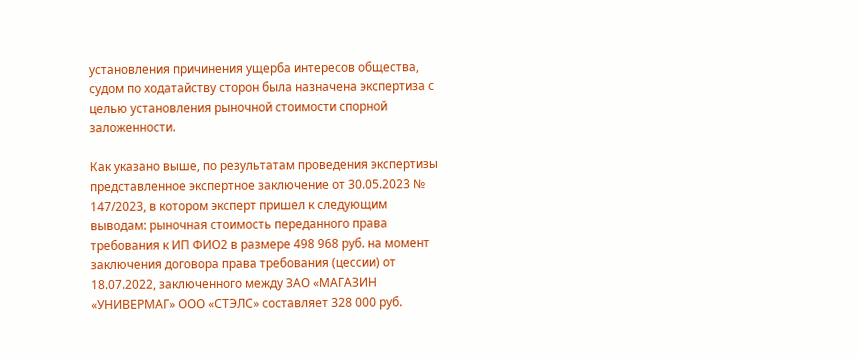установления причинения ущерба интересов общества, судом по ходатайству сторон была назначена экспертиза с целью установления рыночной стоимости спорной заложенности.

Как указано выше, по результатам проведения экспертизы представленное экспертное заключение от 30.05.2023 № 147/2023, в котором эксперт пришел к следующим выводам: рыночная стоимость переданного права требования к ИП ФИО2 в размере 498 968 руб. на момент заключения договора права требования (цессии) от 18.07.2022, заключенного между ЗАО «МАГАЗИН «УНИВЕРМАГ» ООО «СТЭЛС» составляет 328 000 руб.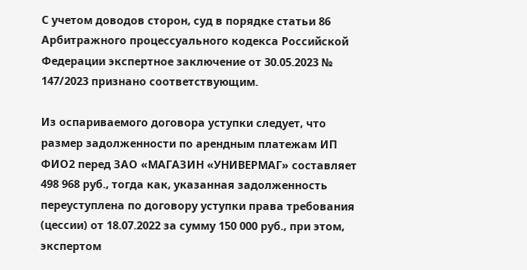С учетом доводов сторон, суд в порядке статьи 86 Арбитражного процессуального кодекса Российской Федерации экспертное заключение от 30.05.2023 № 147/2023 признано соответствующим.

Из оспариваемого договора уступки следует, что размер задолженности по арендным платежам ИП ФИО2 перед ЗАО «МАГАЗИН «УНИВЕРМАГ» составляет 498 968 руб., тогда как, указанная задолженность переуступлена по договору уступки права требования (цессии) от 18.07.2022 за сумму 150 000 руб., при этом, экспертом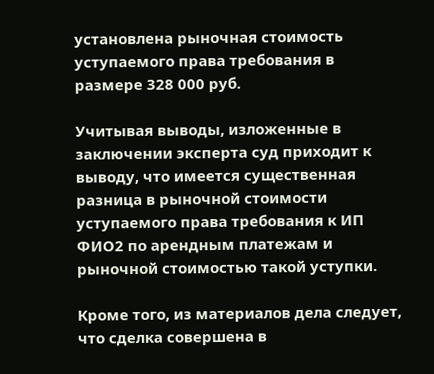установлена рыночная стоимость уступаемого права требования в размере 328 000 руб.

Учитывая выводы, изложенные в заключении эксперта суд приходит к выводу, что имеется существенная разница в рыночной стоимости уступаемого права требования к ИП ФИО2 по арендным платежам и рыночной стоимостью такой уступки.

Кроме того, из материалов дела следует, что сделка совершена в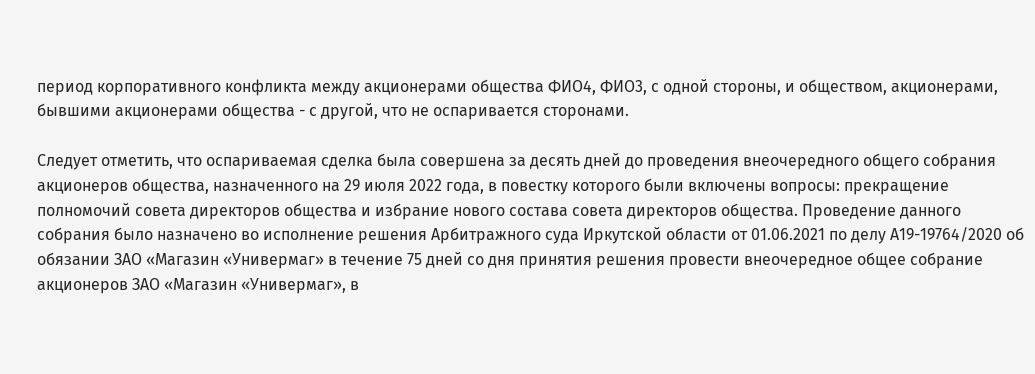период корпоративного конфликта между акционерами общества ФИО4, ФИО3, с одной стороны, и обществом, акционерами, бывшими акционерами общества - с другой, что не оспаривается сторонами.

Следует отметить, что оспариваемая сделка была совершена за десять дней до проведения внеочередного общего собрания акционеров общества, назначенного на 29 июля 2022 года, в повестку которого были включены вопросы: прекращение полномочий совета директоров общества и избрание нового состава совета директоров общества. Проведение данного собрания было назначено во исполнение решения Арбитражного суда Иркутской области от 01.06.2021 по делу А19-19764/2020 об обязании ЗАО «Магазин «Универмаг» в течение 75 дней со дня принятия решения провести внеочередное общее собрание акционеров ЗАО «Магазин «Универмаг», в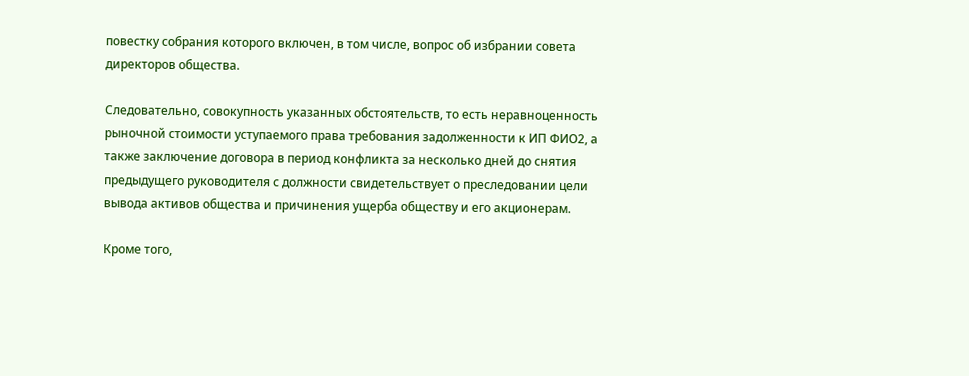повестку собрания которого включен, в том числе, вопрос об избрании совета директоров общества.

Следовательно, совокупность указанных обстоятельств, то есть неравноценность рыночной стоимости уступаемого права требования задолженности к ИП ФИО2, а также заключение договора в период конфликта за несколько дней до снятия предыдущего руководителя с должности свидетельствует о преследовании цели вывода активов общества и причинения ущерба обществу и его акционерам.

Кроме того,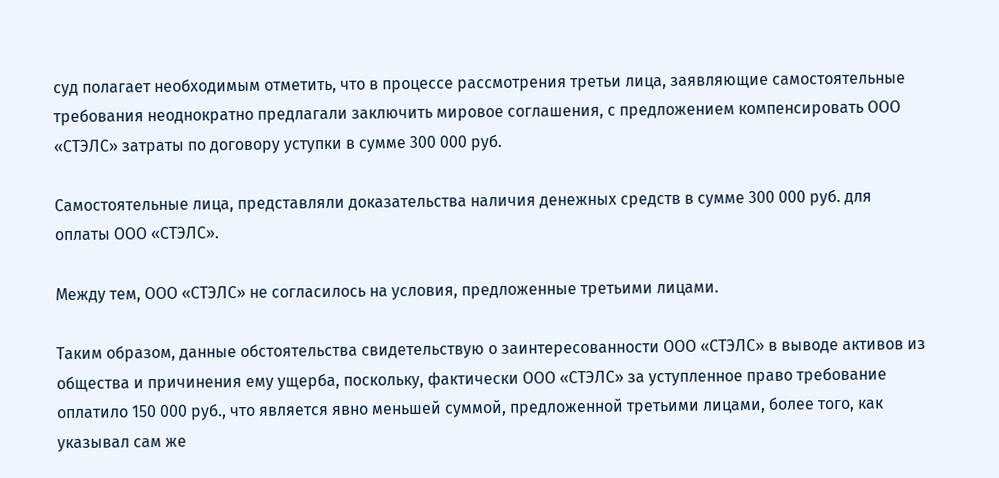суд полагает необходимым отметить, что в процессе рассмотрения третьи лица, заявляющие самостоятельные требования неоднократно предлагали заключить мировое соглашения, с предложением компенсировать ООО «СТЭЛС» затраты по договору уступки в сумме 300 000 руб.

Самостоятельные лица, представляли доказательства наличия денежных средств в сумме 300 000 руб. для оплаты ООО «СТЭЛС».

Между тем, ООО «СТЭЛС» не согласилось на условия, предложенные третьими лицами.

Таким образом, данные обстоятельства свидетельствую о заинтересованности ООО «СТЭЛС» в выводе активов из общества и причинения ему ущерба, поскольку, фактически ООО «СТЭЛС» за уступленное право требование оплатило 150 000 руб., что является явно меньшей суммой, предложенной третьими лицами, более того, как указывал сам же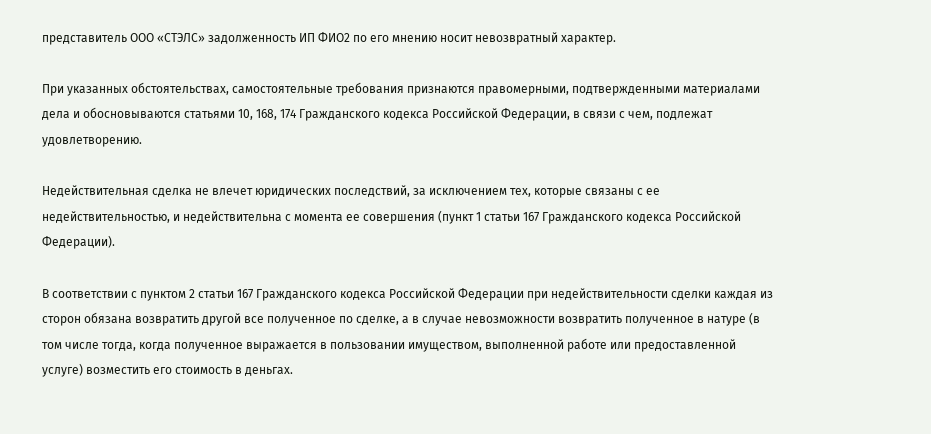представитель ООО «СТЭЛС» задолженность ИП ФИО2 по его мнению носит невозвратный характер.

При указанных обстоятельствах, самостоятельные требования признаются правомерными, подтвержденными материалами дела и обосновываются статьями 10, 168, 174 Гражданского кодекса Российской Федерации, в связи с чем, подлежат удовлетворению.

Недействительная сделка не влечет юридических последствий, за исключением тех, которые связаны с ее недействительностью, и недействительна с момента ее совершения (пункт 1 статьи 167 Гражданского кодекса Российской Федерации).

В соответствии с пунктом 2 статьи 167 Гражданского кодекса Российской Федерации при недействительности сделки каждая из сторон обязана возвратить другой все полученное по сделке, а в случае невозможности возвратить полученное в натуре (в том числе тогда, когда полученное выражается в пользовании имуществом, выполненной работе или предоставленной услуге) возместить его стоимость в деньгах.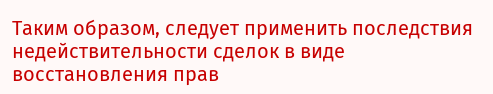Таким образом, следует применить последствия недействительности сделок в виде восстановления прав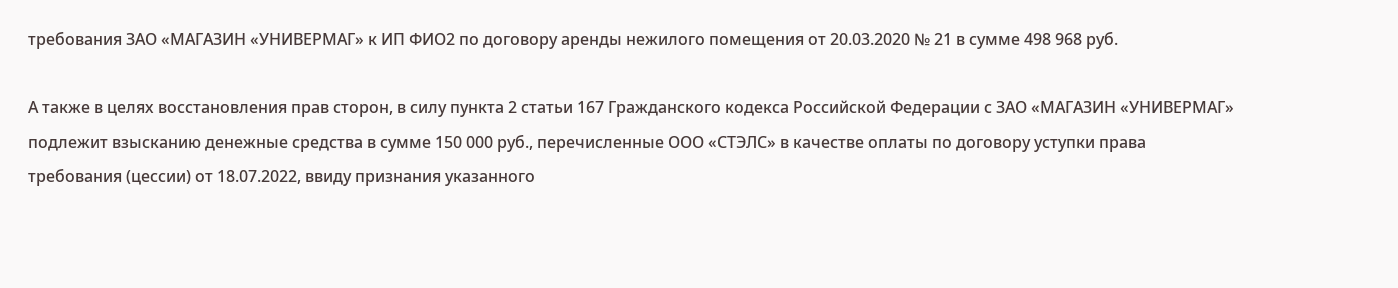требования ЗАО «МАГАЗИН «УНИВЕРМАГ» к ИП ФИО2 по договору аренды нежилого помещения от 20.03.2020 № 21 в сумме 498 968 руб.

А также в целях восстановления прав сторон, в силу пункта 2 статьи 167 Гражданского кодекса Российской Федерации с ЗАО «МАГАЗИН «УНИВЕРМАГ» подлежит взысканию денежные средства в сумме 150 000 руб., перечисленные ООО «СТЭЛС» в качестве оплаты по договору уступки права требования (цессии) от 18.07.2022, ввиду признания указанного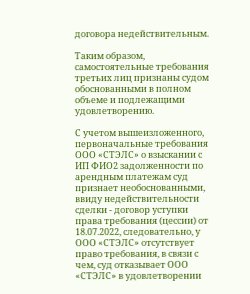договора недействительным.

Таким образом, самостоятельные требования третьих лиц признаны судом обоснованными в полном объеме и подлежащими удовлетворению.

С учетом вышеизложенного, первоначальные требования ООО «СТЭЛС» о взыскании с ИП ФИО2 задолженности по арендным платежам суд признает необоснованными, ввиду недействительности сделки - договор уступки права требования (цессии) от 18.07.2022, следовательно, у ООО «СТЭЛС» отсутствует право требования, в связи с чем, суд отказывает ООО «СТЭЛС» в удовлетворении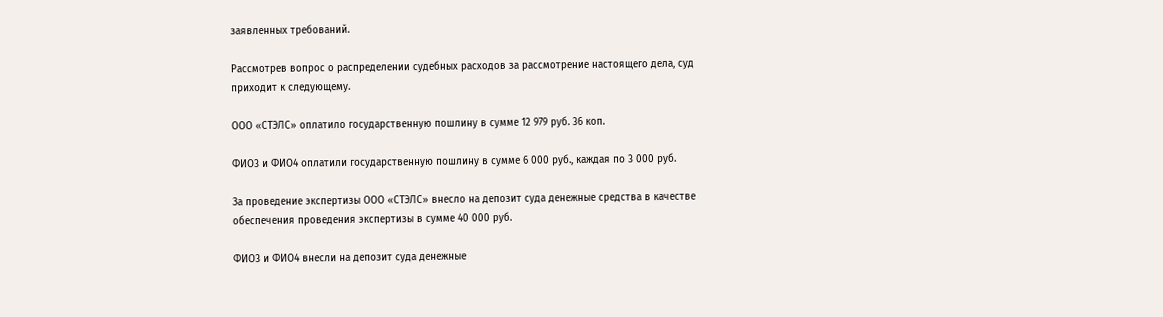заявленных требований.

Рассмотрев вопрос о распределении судебных расходов за рассмотрение настоящего дела, суд приходит к следующему.

ООО «СТЭЛС» оплатило государственную пошлину в сумме 12 979 руб. 36 коп.

ФИО3 и ФИО4 оплатили государственную пошлину в сумме 6 000 руб., каждая по 3 000 руб.

За проведение экспертизы ООО «СТЭЛС» внесло на депозит суда денежные средства в качестве обеспечения проведения экспертизы в сумме 40 000 руб.

ФИО3 и ФИО4 внесли на депозит суда денежные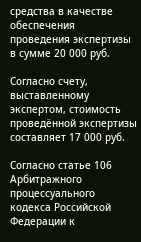средства в качестве обеспечения проведения экспертизы в сумме 20 000 руб.

Согласно счету, выставленному экспертом, стоимость проведённой экспертизы составляет 17 000 руб.

Согласно статье 106 Арбитражного процессуального кодекса Российской Федерации к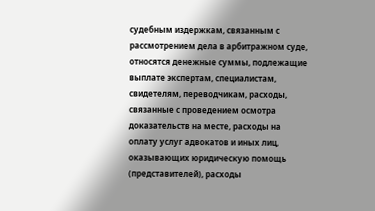судебным издержкам, связанным с рассмотрением дела в арбитражном суде, относятся денежные суммы, подлежащие выплате экспертам, специалистам, свидетелям, переводчикам, расходы, связанные с проведением осмотра доказательств на месте, расходы на оплату услуг адвокатов и иных лиц, оказывающих юридическую помощь (представителей), расходы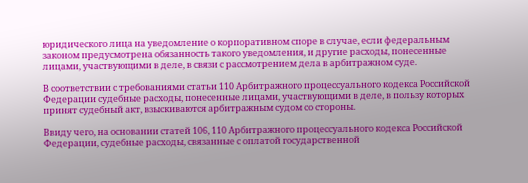юридического лица на уведомление о корпоративном споре в случае, если федеральным законом предусмотрена обязанность такого уведомления, и другие расходы, понесенные лицами, участвующими в деле, в связи с рассмотрением дела в арбитражном суде.

В соответствии с требованиями статьи 110 Арбитражного процессуального кодекса Российской Федерации судебные расходы, понесенные лицами, участвующими в деле, в пользу которых принят судебный акт, взыскиваются арбитражным судом со стороны.

Ввиду чего, на основании статей 106, 110 Арбитражного процессуального кодекса Российской Федерации, судебные расходы, связанные с оплатой государственной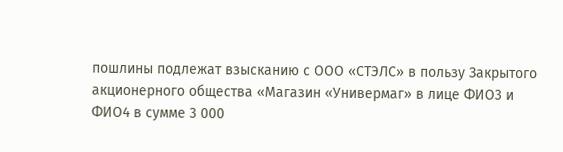пошлины подлежат взысканию с ООО «СТЭЛС» в пользу Закрытого акционерного общества «Магазин «Универмаг» в лице ФИО3 и ФИО4 в сумме 3 000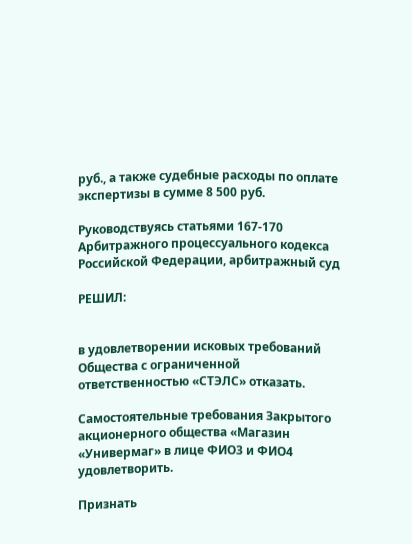руб., а также судебные расходы по оплате экспертизы в сумме 8 500 руб.

Руководствуясь статьями 167-170 Арбитражного процессуального кодекса Российской Федерации, арбитражный суд

РЕШИЛ:


в удовлетворении исковых требований Общества с ограниченной ответственностью «СТЭЛС» отказать.

Самостоятельные требования Закрытого акционерного общества «Магазин «Универмаг» в лице ФИО3 и ФИО4 удовлетворить.

Признать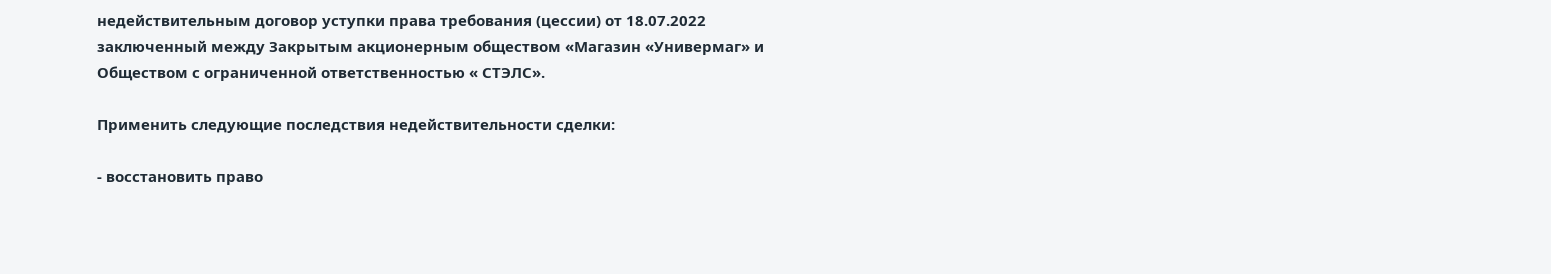недействительным договор уступки права требования (цессии) от 18.07.2022 заключенный между Закрытым акционерным обществом «Магазин «Универмаг» и Обществом с ограниченной ответственностью « СТЭЛС».

Применить следующие последствия недействительности сделки:

- восстановить право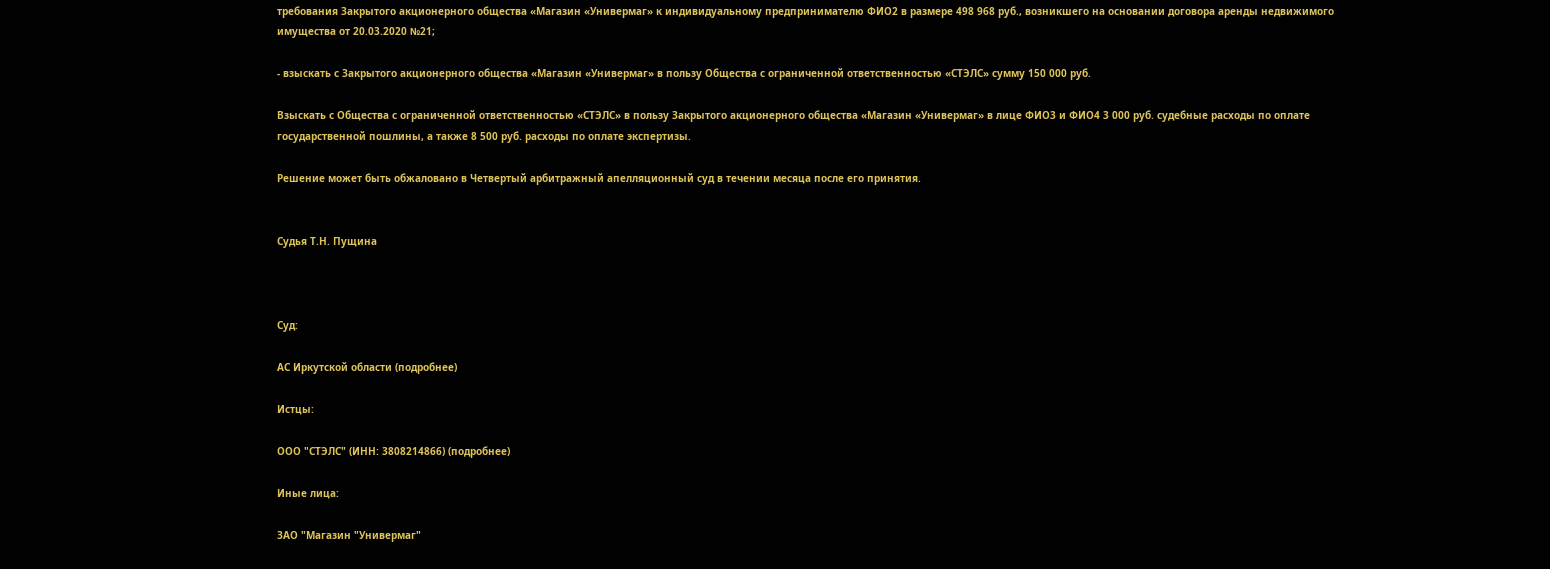требования Закрытого акционерного общества «Магазин «Универмаг» к индивидуальному предпринимателю ФИО2 в размере 498 968 руб., возникшего на основании договора аренды недвижимого имущества от 20.03.2020 №21;

- взыскать с Закрытого акционерного общества «Магазин «Универмаг» в пользу Общества с ограниченной ответственностью «СТЭЛС» сумму 150 000 руб.

Взыскать с Общества с ограниченной ответственностью «СТЭЛС» в пользу Закрытого акционерного общества «Магазин «Универмаг» в лице ФИО3 и ФИО4 3 000 руб. судебные расходы по оплате государственной пошлины, а также 8 500 руб. расходы по оплате экспертизы.

Решение может быть обжаловано в Четвертый арбитражный апелляционный суд в течении месяца после его принятия.


Судья Т.Н. Пущина



Суд:

АС Иркутской области (подробнее)

Истцы:

ООО "СТЭЛС" (ИНН: 3808214866) (подробнее)

Иные лица:

ЗАО "Магазин "Универмаг"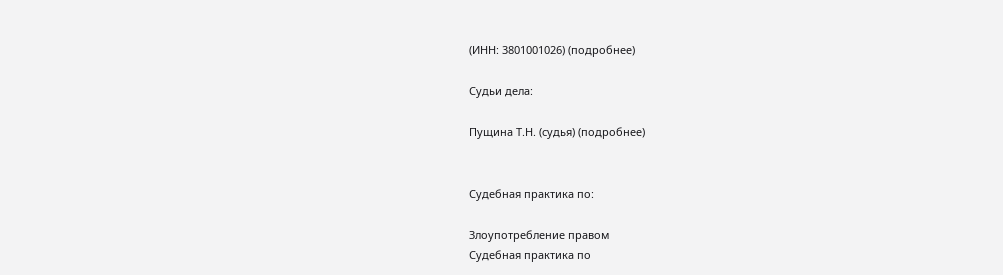(ИНН: 3801001026) (подробнее)

Судьи дела:

Пущина Т.Н. (судья) (подробнее)


Судебная практика по:

Злоупотребление правом
Судебная практика по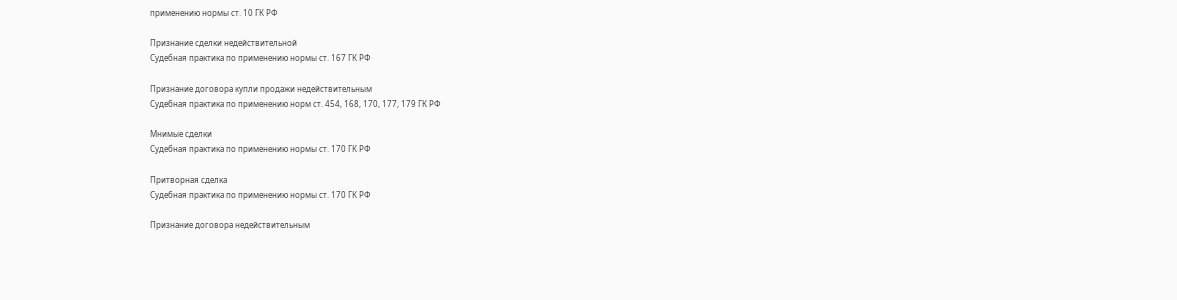применению нормы ст. 10 ГК РФ

Признание сделки недействительной
Судебная практика по применению нормы ст. 167 ГК РФ

Признание договора купли продажи недействительным
Судебная практика по применению норм ст. 454, 168, 170, 177, 179 ГК РФ

Мнимые сделки
Судебная практика по применению нормы ст. 170 ГК РФ

Притворная сделка
Судебная практика по применению нормы ст. 170 ГК РФ

Признание договора недействительным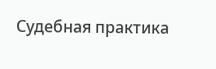Судебная практика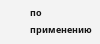по применению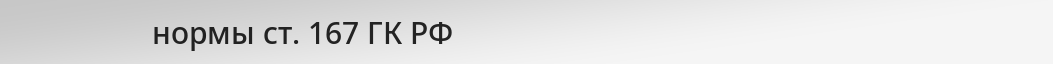нормы ст. 167 ГК РФ